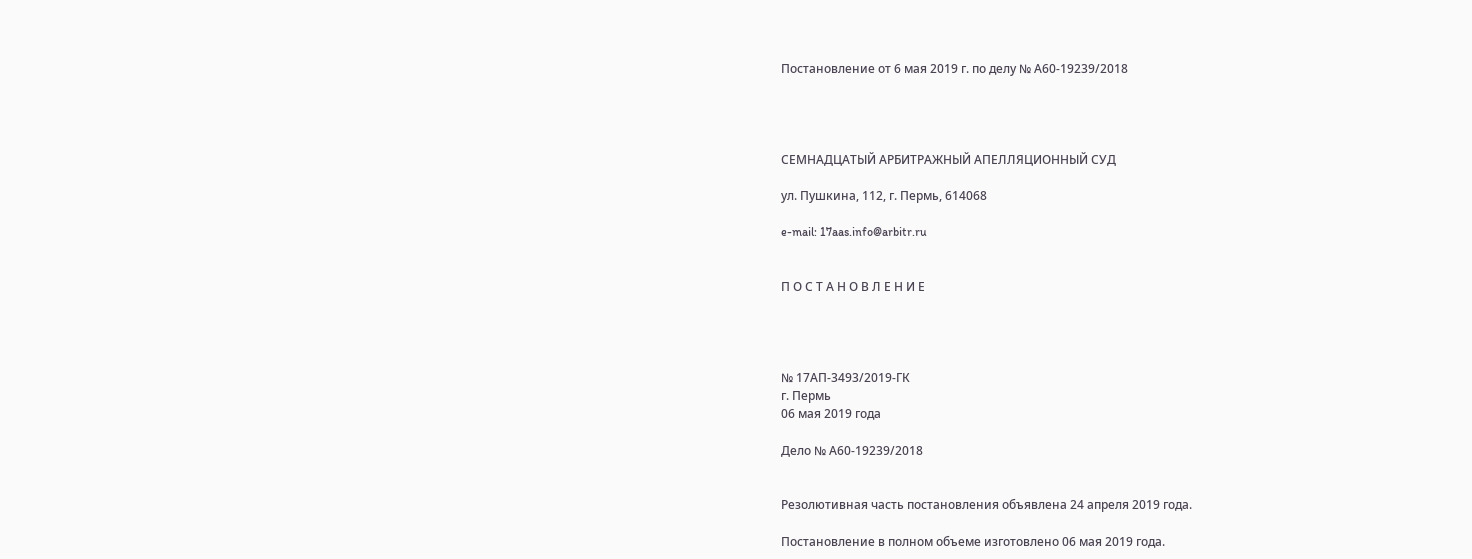Постановление от 6 мая 2019 г. по делу № А60-19239/2018




СЕМНАДЦАТЫЙ АРБИТРАЖНЫЙ АПЕЛЛЯЦИОННЫЙ СУД

ул. Пушкина, 112, г. Пермь, 614068

e-mail: 17aas.info@arbitr.ru


П О С Т А Н О В Л Е Н И Е




№ 17АП-3493/2019-ГК
г. Пермь
06 мая 2019 года

Дело № А60-19239/2018


Резолютивная часть постановления объявлена 24 апреля 2019 года.

Постановление в полном объеме изготовлено 06 мая 2019 года.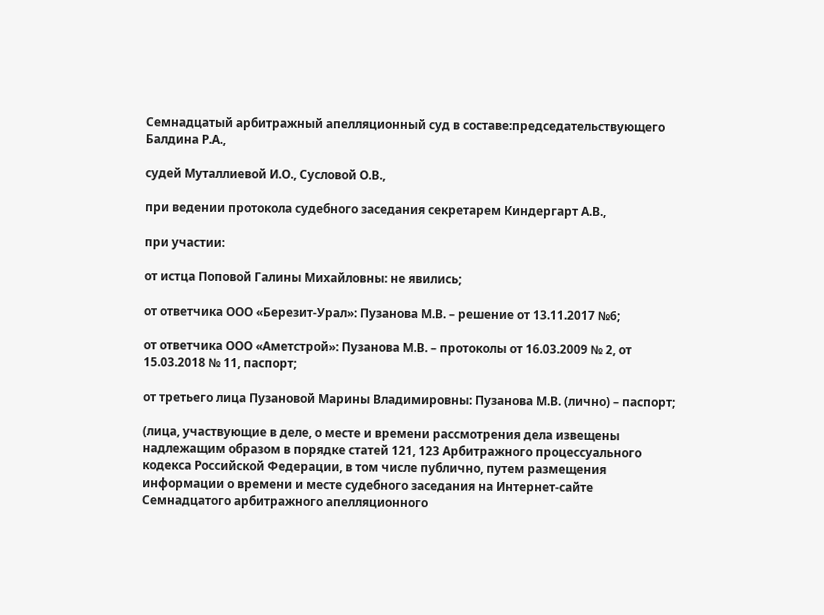Семнадцатый арбитражный апелляционный суд в составе:председательствующего Балдина Р.А.,

судей Муталлиевой И.О., Сусловой О.В.,

при ведении протокола судебного заседания секретарем Киндергарт А.В.,

при участии:

от истца Поповой Галины Михайловны: не явились;

от ответчика ООО «Березит-Урал»: Пузанова М.В. – решение от 13.11.2017 №6;

от ответчика ООО «Аметстрой»: Пузанова М.В. – протоколы от 16.03.2009 № 2, от 15.03.2018 № 11, паспорт;

от третьего лица Пузановой Марины Владимировны: Пузанова М.В. (лично) – паспорт;

(лица, участвующие в деле, о месте и времени рассмотрения дела извещены надлежащим образом в порядке статей 121, 123 Арбитражного процессуального кодекса Российской Федерации, в том числе публично, путем размещения информации о времени и месте судебного заседания на Интернет-сайте Семнадцатого арбитражного апелляционного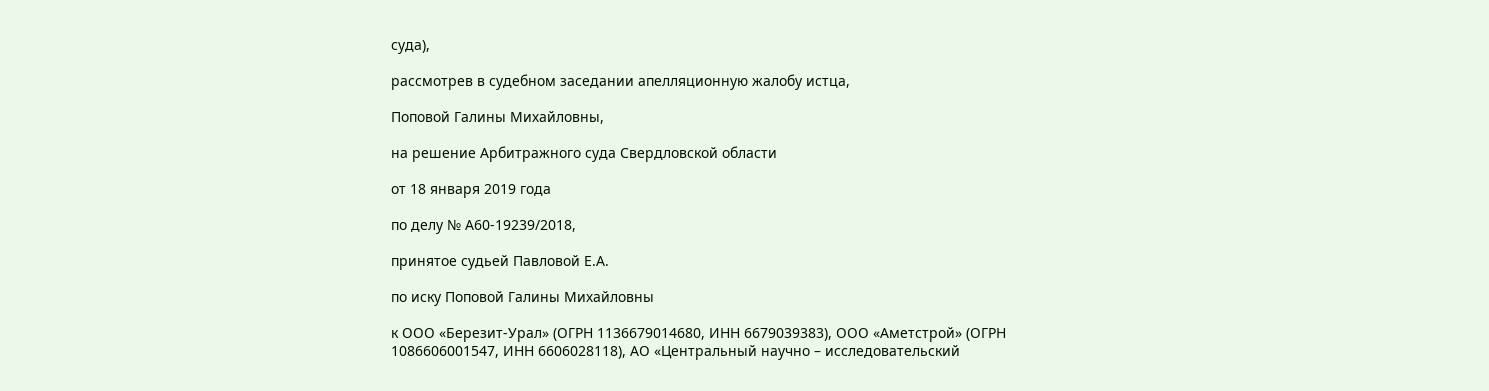суда),

рассмотрев в судебном заседании апелляционную жалобу истца,

Поповой Галины Михайловны,

на решение Арбитражного суда Свердловской области

от 18 января 2019 года

по делу № А60-19239/2018,

принятое судьей Павловой Е.А.

по иску Поповой Галины Михайловны

к ООО «Березит-Урал» (ОГРН 1136679014680, ИНН 6679039383), ООО «Аметстрой» (ОГРН 1086606001547, ИНН 6606028118), АО «Центральный научно – исследовательский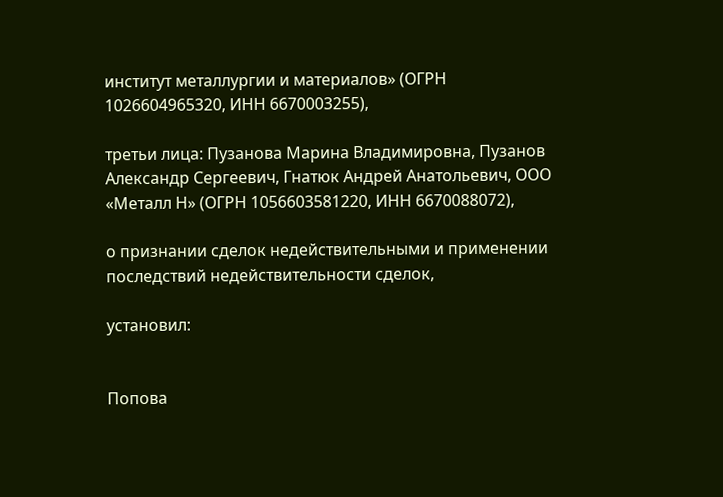институт металлургии и материалов» (ОГРН 1026604965320, ИНН 6670003255),

третьи лица: Пузанова Марина Владимировна, Пузанов Александр Сергеевич, Гнатюк Андрей Анатольевич, ООО «Металл Н» (ОГРН 1056603581220, ИНН 6670088072),

о признании сделок недействительными и применении последствий недействительности сделок,

установил:


Попова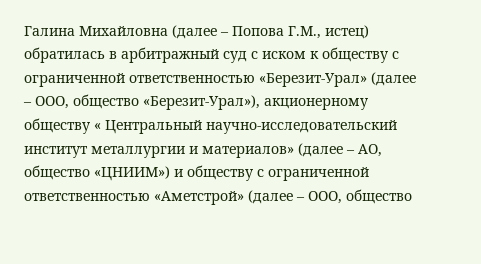Галина Михайловна (далее – Попова Г.М., истец) обратилась в арбитражный суд с иском к обществу с ограниченной ответственностью «Березит-Урал» (далее – ООО, общество «Березит-Урал»), акционерному обществу « Центральный научно-исследовательский институт металлургии и материалов» (далее – АО, общество «ЦНИИМ») и обществу с ограниченной ответственностью «Аметстрой» (далее – ООО, общество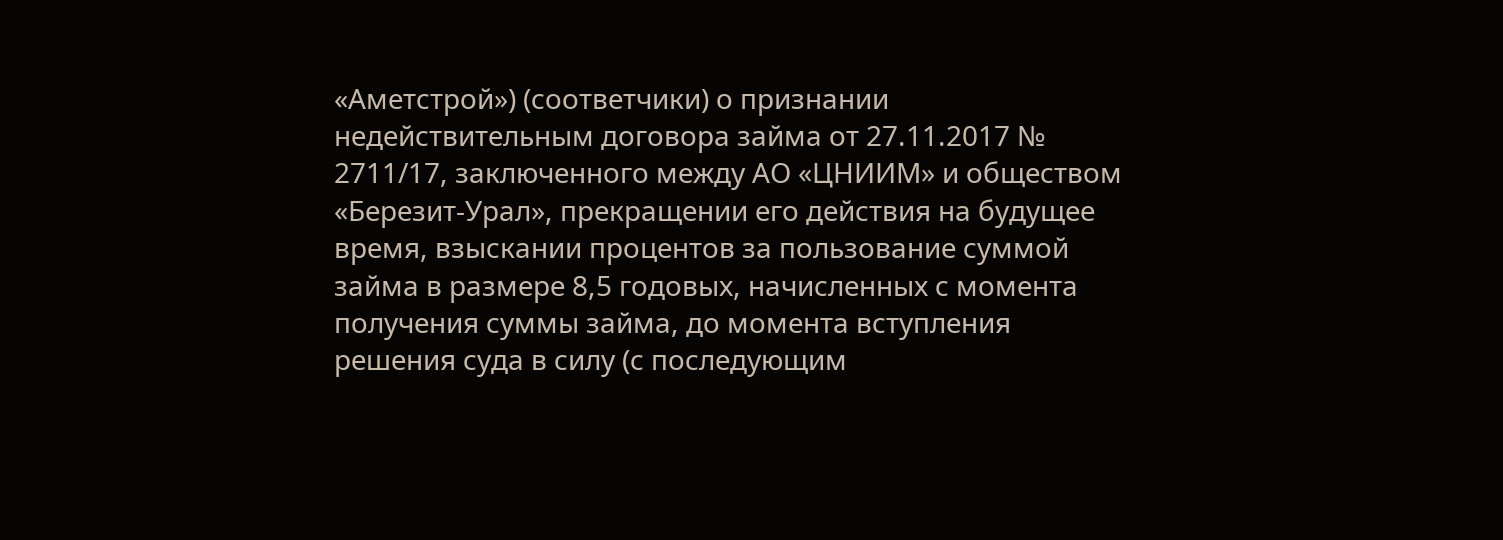«Аметстрой») (соответчики) о признании недействительным договора займа от 27.11.2017 № 2711/17, заключенного между АО «ЦНИИМ» и обществом «Березит-Урал», прекращении его действия на будущее время, взыскании процентов за пользование суммой займа в размере 8,5 годовых, начисленных с момента получения суммы займа, до момента вступления решения суда в силу (с последующим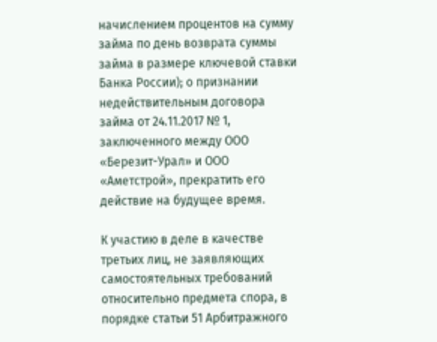начислением процентов на сумму займа по день возврата суммы займа в размере ключевой ставки Банка России); о признании недействительным договора займа от 24.11.2017 № 1, заключенного между ООО «Березит-Урал» и ООО «Аметстрой», прекратить его действие на будущее время.

К участию в деле в качестве третьих лиц, не заявляющих самостоятельных требований относительно предмета спора, в порядке статьи 51 Арбитражного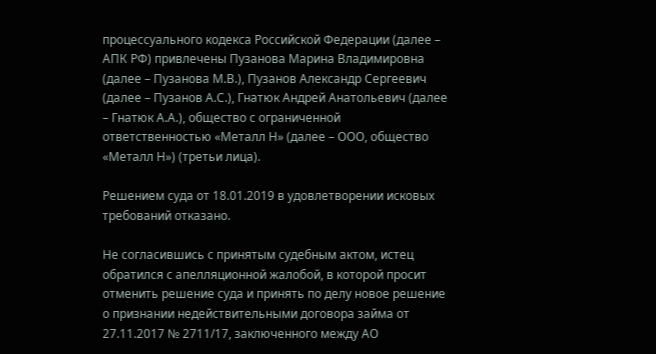процессуального кодекса Российской Федерации (далее – АПК РФ) привлечены Пузанова Марина Владимировна (далее – Пузанова М.В.), Пузанов Александр Сергеевич (далее – Пузанов А.С.), Гнатюк Андрей Анатольевич (далее – Гнатюк А.А.), общество с ограниченной ответственностью «Металл Н» (далее – ООО, общество «Металл Н») (третьи лица).

Решением суда от 18.01.2019 в удовлетворении исковых требований отказано.

Не согласившись с принятым судебным актом, истец обратился с апелляционной жалобой, в которой просит отменить решение суда и принять по делу новое решение о признании недействительными договора займа от 27.11.2017 № 2711/17, заключенного между АО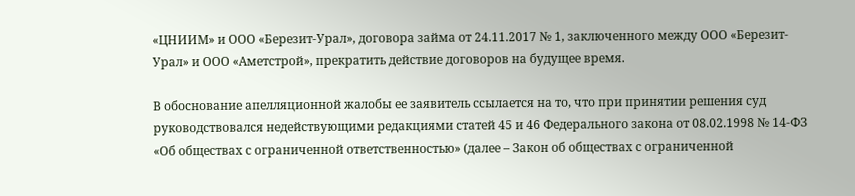«ЦНИИМ» и ООО «Березит-Урал», договора займа от 24.11.2017 № 1, заключенного между ООО «Березит-Урал» и ООО «Аметстрой», прекратить действие договоров на будущее время.

В обоснование апелляционной жалобы ее заявитель ссылается на то, что при принятии решения суд руководствовался недействующими редакциями статей 45 и 46 Федерального закона от 08.02.1998 № 14-ФЗ «Об обществах с ограниченной ответственностью» (далее – Закон об обществах с ограниченной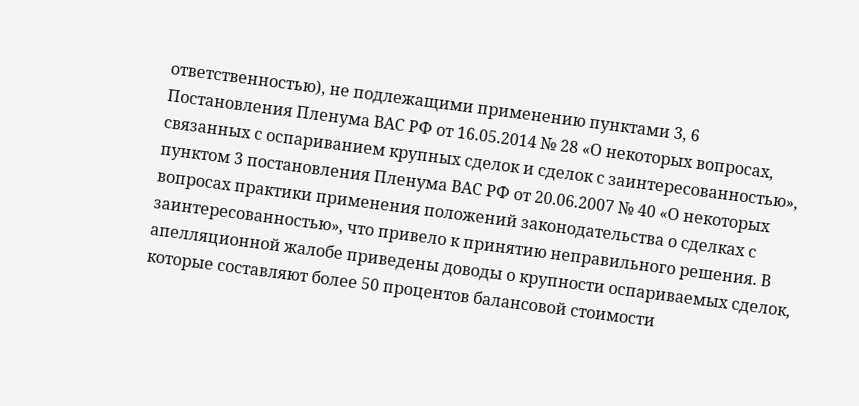ответственностью), не подлежащими применению пунктами 3, 6 Постановления Пленума ВАС РФ от 16.05.2014 № 28 «О некоторых вопросах, связанных с оспариванием крупных сделок и сделок с заинтересованностью», пунктом 3 постановления Пленума ВАС РФ от 20.06.2007 № 40 «О некоторых вопросах практики применения положений законодательства о сделках с заинтересованностью», что привело к принятию неправильного решения. В апелляционной жалобе приведены доводы о крупности оспариваемых сделок, которые составляют более 50 процентов балансовой стоимости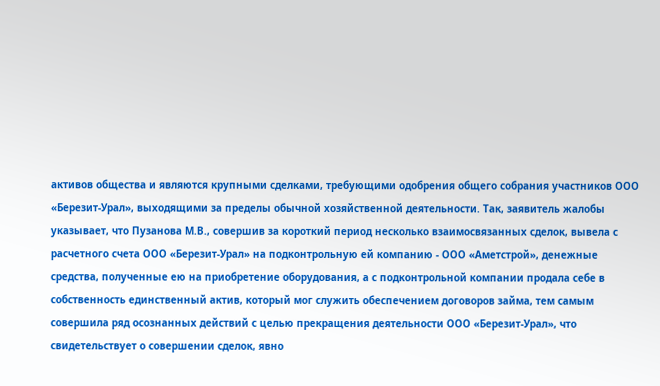активов общества и являются крупными сделками, требующими одобрения общего собрания участников ООО «Березит-Урал», выходящими за пределы обычной хозяйственной деятельности. Так, заявитель жалобы указывает, что Пузанова М.В., совершив за короткий период несколько взаимосвязанных сделок, вывела с расчетного счета ООО «Березит-Урал» на подконтрольную ей компанию - ООО «Аметстрой», денежные средства, полученные ею на приобретение оборудования, а с подконтрольной компании продала себе в собственность единственный актив, который мог служить обеспечением договоров займа, тем самым совершила ряд осознанных действий с целью прекращения деятельности ООО «Березит-Урал», что свидетельствует о совершении сделок, явно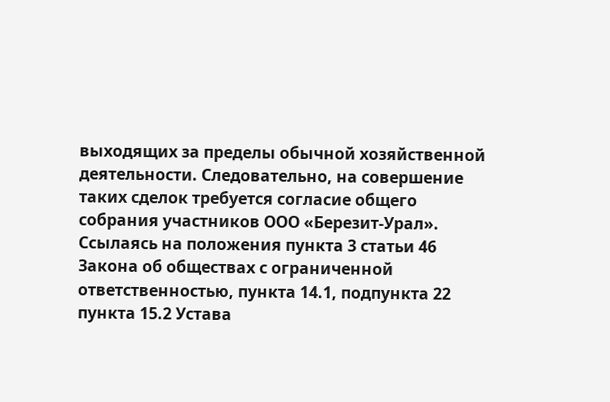выходящих за пределы обычной хозяйственной деятельности. Следовательно, на совершение таких сделок требуется согласие общего собрания участников ООО «Березит-Урал». Ссылаясь на положения пункта 3 статьи 46 Закона об обществах с ограниченной ответственностью, пункта 14.1, подпункта 22 пункта 15.2 Устава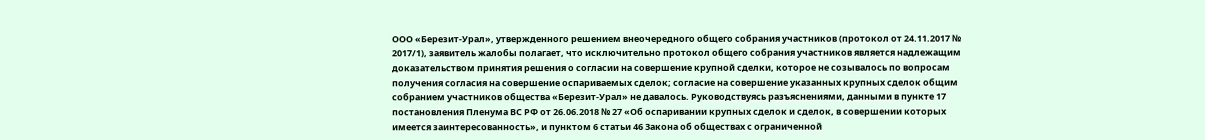ООО «Березит-Урал», утвержденного решением внеочередного общего собрания участников (протокол от 24.11.2017 № 2017/1), заявитель жалобы полагает, что исключительно протокол общего собрания участников является надлежащим доказательством принятия решения о согласии на совершение крупной сделки, которое не созывалось по вопросам получения согласия на совершение оспариваемых сделок; согласие на совершение указанных крупных сделок общим собранием участников общества «Березит-Урал» не давалось. Руководствуясь разъяснениями, данными в пункте 17 постановления Пленума ВС РФ от 26.06.2018 № 27 «Об оспаривании крупных сделок и сделок, в совершении которых имеется заинтересованность», и пунктом 6 статьи 46 Закона об обществах с ограниченной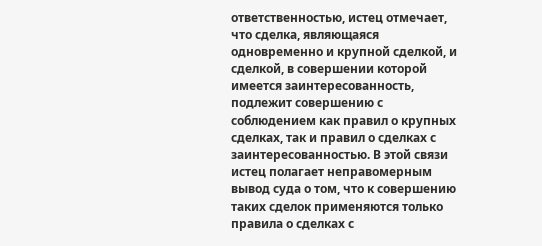ответственностью, истец отмечает, что сделка, являющаяся одновременно и крупной сделкой, и сделкой, в совершении которой имеется заинтересованность, подлежит совершению с соблюдением как правил о крупных сделках, так и правил о сделках с заинтересованностью. В этой связи истец полагает неправомерным вывод суда о том, что к совершению таких сделок применяются только правила о сделках с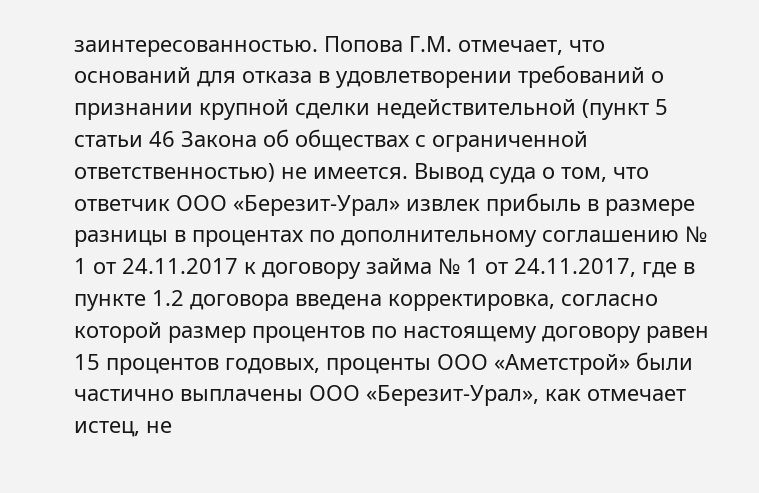заинтересованностью. Попова Г.М. отмечает, что оснований для отказа в удовлетворении требований о признании крупной сделки недействительной (пункт 5 статьи 46 Закона об обществах с ограниченной ответственностью) не имеется. Вывод суда о том, что ответчик ООО «Березит-Урал» извлек прибыль в размере разницы в процентах по дополнительному соглашению № 1 от 24.11.2017 к договору займа № 1 от 24.11.2017, где в пункте 1.2 договора введена корректировка, согласно которой размер процентов по настоящему договору равен 15 процентов годовых, проценты ООО «Аметстрой» были частично выплачены ООО «Березит-Урал», как отмечает истец, не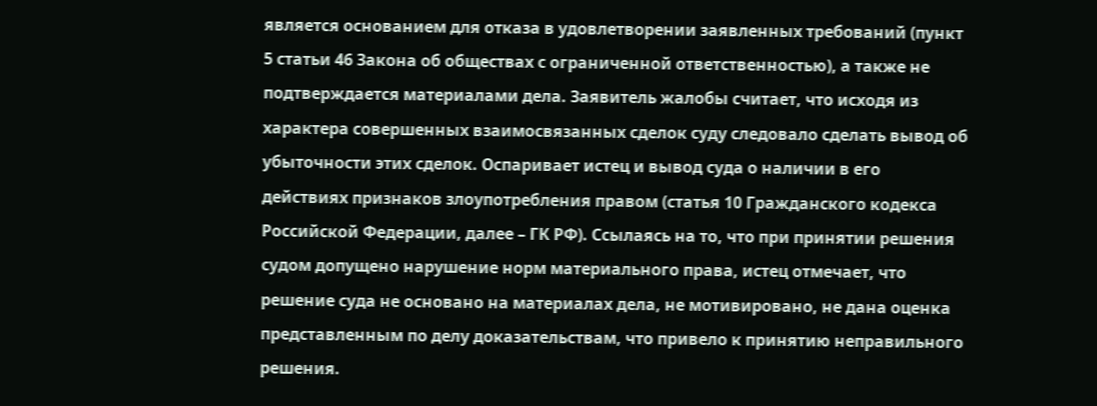является основанием для отказа в удовлетворении заявленных требований (пункт 5 статьи 46 Закона об обществах с ограниченной ответственностью), а также не подтверждается материалами дела. Заявитель жалобы считает, что исходя из характера совершенных взаимосвязанных сделок суду следовало сделать вывод об убыточности этих сделок. Оспаривает истец и вывод суда о наличии в его действиях признаков злоупотребления правом (статья 10 Гражданского кодекса Российской Федерации, далее – ГК РФ). Ссылаясь на то, что при принятии решения судом допущено нарушение норм материального права, истец отмечает, что решение суда не основано на материалах дела, не мотивировано, не дана оценка представленным по делу доказательствам, что привело к принятию неправильного решения.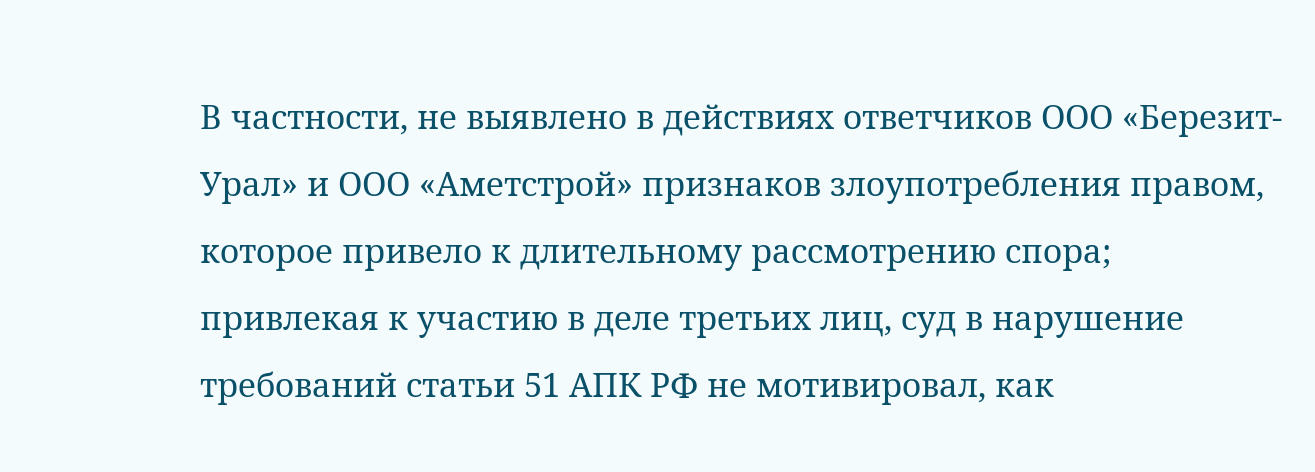В частности, не выявлено в действиях ответчиков ООО «Березит-Урал» и ООО «Аметстрой» признаков злоупотребления правом, которое привело к длительному рассмотрению спора; привлекая к участию в деле третьих лиц, суд в нарушение требований статьи 51 АПК РФ не мотивировал, как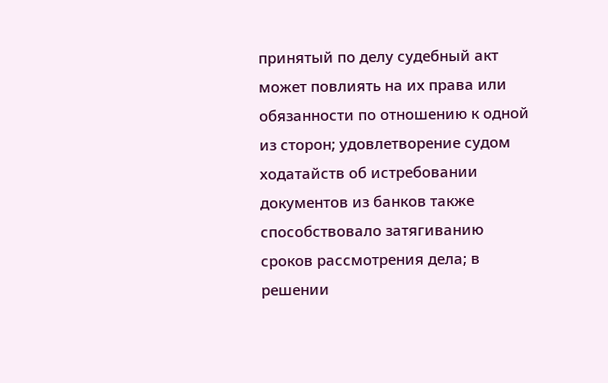принятый по делу судебный акт может повлиять на их права или обязанности по отношению к одной из сторон; удовлетворение судом ходатайств об истребовании документов из банков также способствовало затягиванию сроков рассмотрения дела; в решении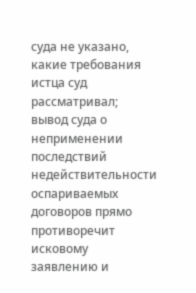суда не указано, какие требования истца суд рассматривал; вывод суда о неприменении последствий недействительности оспариваемых договоров прямо противоречит исковому заявлению и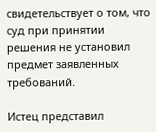свидетельствует о том, что суд при принятии решения не установил предмет заявленных требований.

Истец представил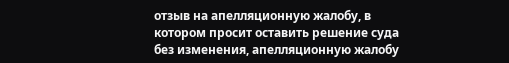отзыв на апелляционную жалобу, в котором просит оставить решение суда без изменения, апелляционную жалобу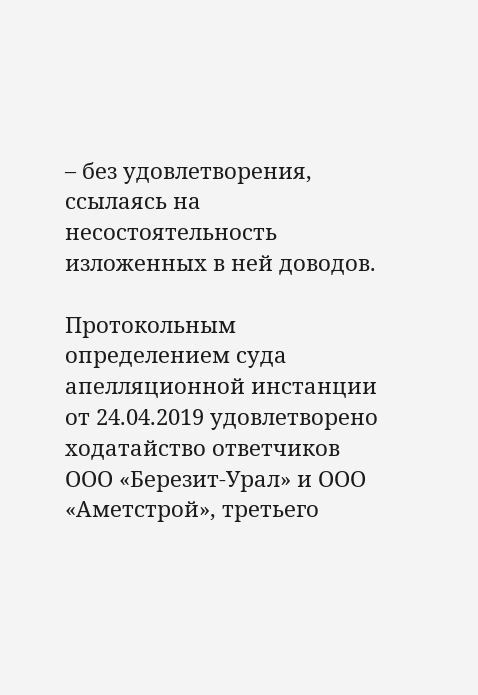– без удовлетворения, ссылаясь на несостоятельность изложенных в ней доводов.

Протокольным определением суда апелляционной инстанции от 24.04.2019 удовлетворено ходатайство ответчиков ООО «Березит-Урал» и ООО «Аметстрой», третьего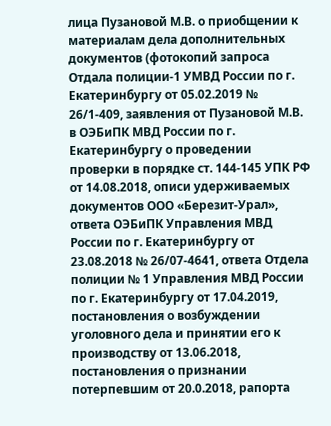лица Пузановой М.В. о приобщении к материалам дела дополнительных документов (фотокопий запроса Отдала полиции-1 УМВД России по г. Екатеринбургу от 05.02.2019 № 26/1-409, заявления от Пузановой М.В. в ОЭБиПК МВД России по г. Екатеринбургу о проведении проверки в порядке ст. 144-145 УПК РФ от 14.08.2018, описи удерживаемых документов ООО «Березит-Урал», ответа ОЭБиПК Управления МВД России по г. Екатеринбургу от 23.08.2018 № 26/07-4641, ответа Отдела полиции № 1 Управления МВД России по г. Екатеринбургу от 17.04.2019, постановления о возбуждении уголовного дела и принятии его к производству от 13.06.2018, постановления о признании потерпевшим от 20.0.2018, рапорта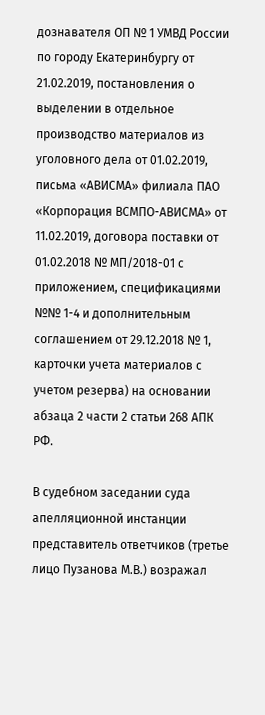дознавателя ОП № 1 УМВД России по городу Екатеринбургу от 21.02.2019, постановления о выделении в отдельное производство материалов из уголовного дела от 01.02.2019, письма «АВИСМА» филиала ПАО «Корпорация ВСМПО-АВИСМА» от 11.02.2019, договора поставки от 01.02.2018 № МП/2018-01 с приложением, спецификациями №№ 1-4 и дополнительным соглашением от 29.12.2018 № 1, карточки учета материалов с учетом резерва) на основании абзаца 2 части 2 статьи 268 АПК РФ.

В судебном заседании суда апелляционной инстанции представитель ответчиков (третье лицо Пузанова М.В.) возражал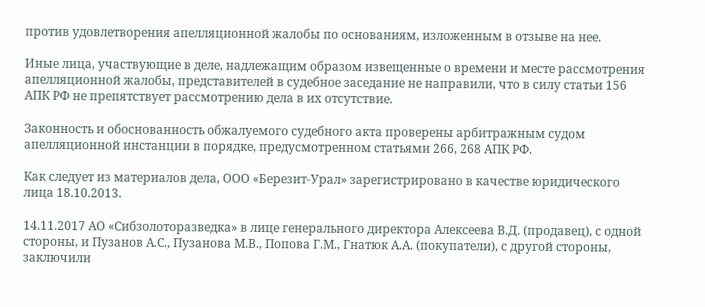против удовлетворения апелляционной жалобы по основаниям, изложенным в отзыве на нее.

Иные лица, участвующие в деле, надлежащим образом извещенные о времени и месте рассмотрения апелляционной жалобы, представителей в судебное заседание не направили, что в силу статьи 156 АПК РФ не препятствует рассмотрению дела в их отсутствие.

Законность и обоснованность обжалуемого судебного акта проверены арбитражным судом апелляционной инстанции в порядке, предусмотренном статьями 266, 268 АПК РФ.

Как следует из материалов дела, ООО «Березит-Урал» зарегистрировано в качестве юридического лица 18.10.2013.

14.11.2017 АО «Сибзолоторазведка» в лице генерального директора Алексеева В.Д. (продавец), с одной стороны, и Пузанов А.С., Пузанова М.В., Попова Г.М., Гнатюк А.А. (покупатели), с другой стороны, заключили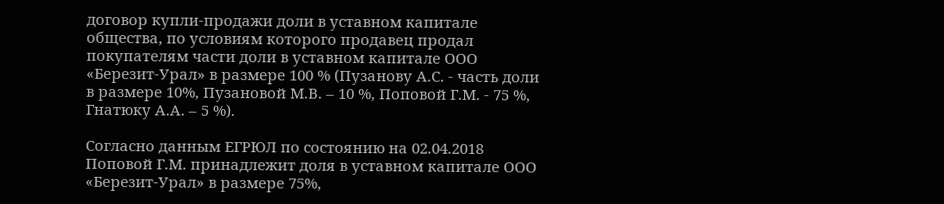договор купли-продажи доли в уставном капитале общества, по условиям которого продавец продал покупателям части доли в уставном капитале ООО «Березит-Урал» в размере 100 % (Пузанову А.С. - часть доли в размере 10%, Пузановой М.В. – 10 %, Поповой Г.М. - 75 %, Гнатюку А.А. – 5 %).

Согласно данным ЕГРЮЛ по состоянию на 02.04.2018 Поповой Г.М. принадлежит доля в уставном капитале ООО «Березит-Урал» в размере 75%,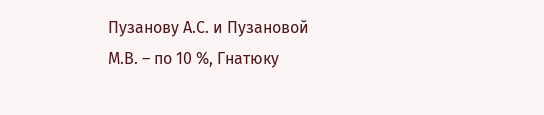Пузанову А.С. и Пузановой М.В. – по 10 %, Гнатюку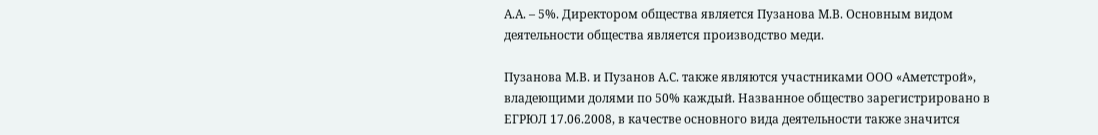А.А. – 5%. Директором общества является Пузанова М.В. Основным видом деятельности общества является производство меди.

Пузанова М.В. и Пузанов А.С. также являются участниками ООО «Аметстрой», владеющими долями по 50% каждый. Названное общество зарегистрировано в ЕГРЮЛ 17.06.2008, в качестве основного вида деятельности также значится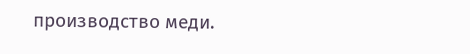производство меди.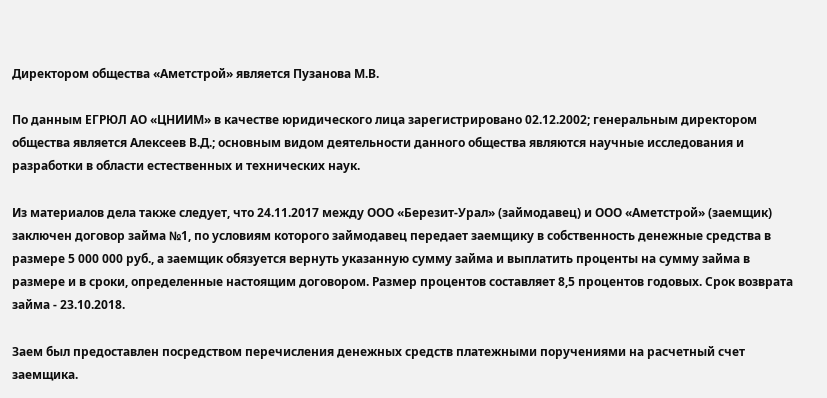Директором общества «Аметстрой» является Пузанова М.В.

По данным ЕГРЮЛ АО «ЦНИИМ» в качестве юридического лица зарегистрировано 02.12.2002; генеральным директором общества является Алексеев В.Д.; основным видом деятельности данного общества являются научные исследования и разработки в области естественных и технических наук.

Из материалов дела также следует, что 24.11.2017 между ООО «Березит-Урал» (займодавец) и ООО «Аметстрой» (заемщик) заключен договор займа №1, по условиям которого займодавец передает заемщику в собственность денежные средства в размере 5 000 000 руб., а заемщик обязуется вернуть указанную сумму займа и выплатить проценты на сумму займа в размере и в сроки, определенные настоящим договором. Размер процентов составляет 8,5 процентов годовых. Срок возврата займа - 23.10.2018.

Заем был предоставлен посредством перечисления денежных средств платежными поручениями на расчетный счет заемщика.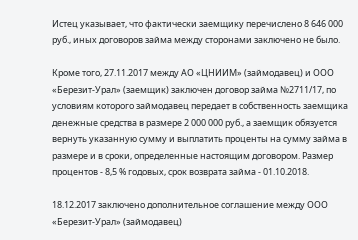Истец указывает, что фактически заемщику перечислено 8 646 000 руб., иных договоров займа между сторонами заключено не было.

Кроме того, 27.11.2017 между АО «ЦНИИМ» (займодавец) и ООО «Березит-Урал» (заемщик) заключен договор займа №2711/17, по условиям которого займодавец передает в собственность заемщика денежные средства в размере 2 000 000 руб., а заемщик обязуется вернуть указанную сумму и выплатить проценты на сумму займа в размере и в сроки, определенные настоящим договором. Размер процентов - 8,5 % годовых, срок возврата займа - 01.10.2018.

18.12.2017 заключено дополнительное соглашение между ООО «Березит-Урал» (займодавец)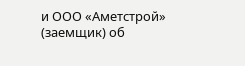и ООО «Аметстрой» (заемщик) об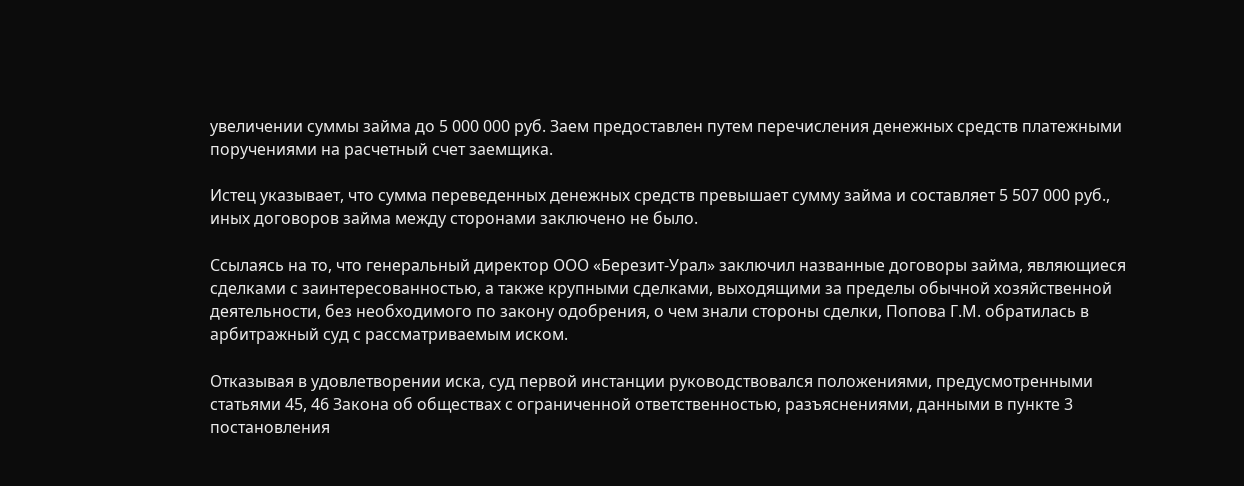увеличении суммы займа до 5 000 000 руб. Заем предоставлен путем перечисления денежных средств платежными поручениями на расчетный счет заемщика.

Истец указывает, что сумма переведенных денежных средств превышает сумму займа и составляет 5 507 000 руб., иных договоров займа между сторонами заключено не было.

Ссылаясь на то, что генеральный директор ООО «Березит-Урал» заключил названные договоры займа, являющиеся сделками с заинтересованностью, а также крупными сделками, выходящими за пределы обычной хозяйственной деятельности, без необходимого по закону одобрения, о чем знали стороны сделки, Попова Г.М. обратилась в арбитражный суд с рассматриваемым иском.

Отказывая в удовлетворении иска, суд первой инстанции руководствовался положениями, предусмотренными статьями 45, 46 Закона об обществах с ограниченной ответственностью, разъяснениями, данными в пункте 3 постановления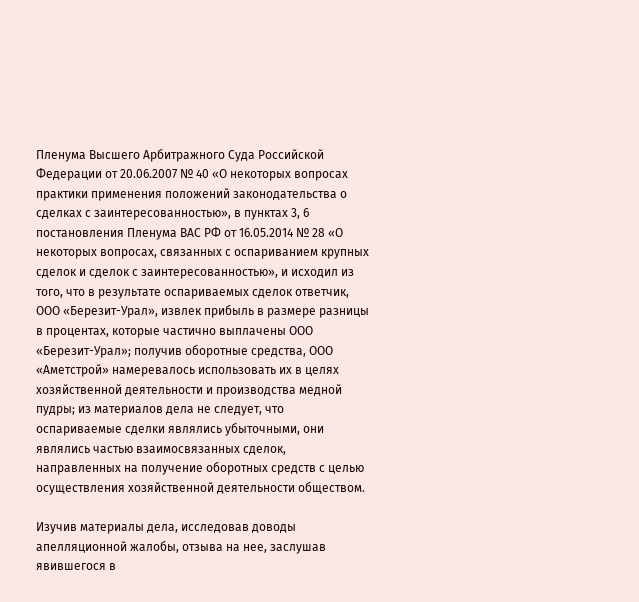Пленума Высшего Арбитражного Суда Российской Федерации от 20.06.2007 № 40 «О некоторых вопросах практики применения положений законодательства о сделках с заинтересованностью», в пунктах 3, 6 постановления Пленума ВАС РФ от 16.05.2014 № 28 «О некоторых вопросах, связанных с оспариванием крупных сделок и сделок с заинтересованностью», и исходил из того, что в результате оспариваемых сделок ответчик, ООО «Березит-Урал», извлек прибыль в размере разницы в процентах, которые частично выплачены ООО «Березит-Урал»; получив оборотные средства, ООО «Аметстрой» намеревалось использовать их в целях хозяйственной деятельности и производства медной пудры; из материалов дела не следует, что оспариваемые сделки являлись убыточными, они являлись частью взаимосвязанных сделок, направленных на получение оборотных средств с целью осуществления хозяйственной деятельности обществом.

Изучив материалы дела, исследовав доводы апелляционной жалобы, отзыва на нее, заслушав явившегося в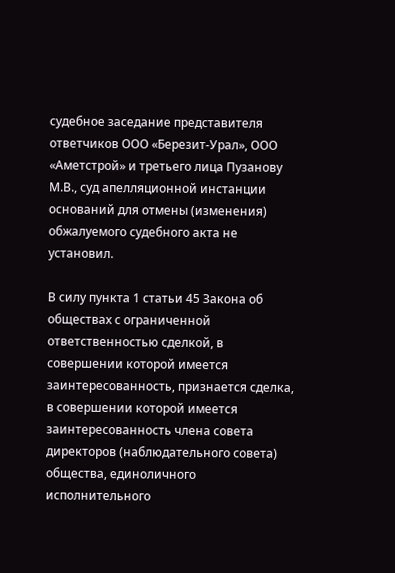судебное заседание представителя ответчиков ООО «Березит-Урал», ООО «Аметстрой» и третьего лица Пузанову М.В., суд апелляционной инстанции оснований для отмены (изменения) обжалуемого судебного акта не установил.

В силу пункта 1 статьи 45 Закона об обществах с ограниченной ответственностью сделкой, в совершении которой имеется заинтересованность, признается сделка, в совершении которой имеется заинтересованность члена совета директоров (наблюдательного совета) общества, единоличного исполнительного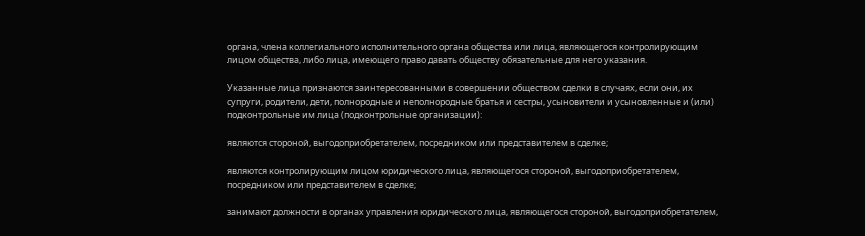органа, члена коллегиального исполнительного органа общества или лица, являющегося контролирующим лицом общества, либо лица, имеющего право давать обществу обязательные для него указания.

Указанные лица признаются заинтересованными в совершении обществом сделки в случаях, если они, их супруги, родители, дети, полнородные и неполнородные братья и сестры, усыновители и усыновленные и (или) подконтрольные им лица (подконтрольные организации):

являются стороной, выгодоприобретателем, посредником или представителем в сделке;

являются контролирующим лицом юридического лица, являющегося стороной, выгодоприобретателем, посредником или представителем в сделке;

занимают должности в органах управления юридического лица, являющегося стороной, выгодоприобретателем,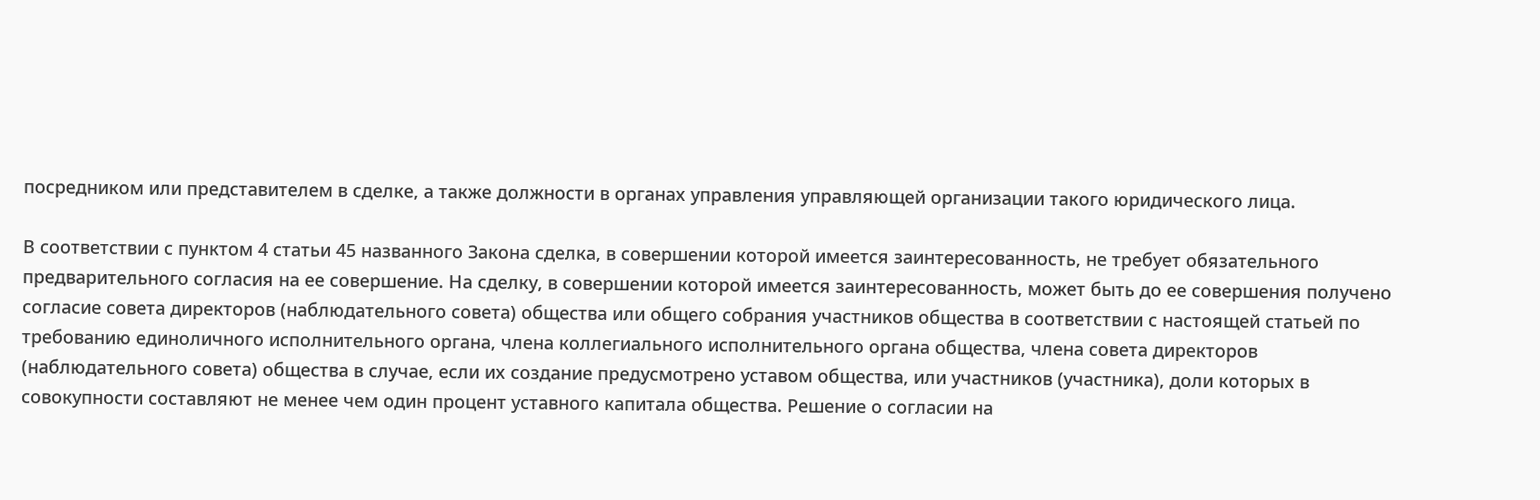посредником или представителем в сделке, а также должности в органах управления управляющей организации такого юридического лица.

В соответствии с пунктом 4 статьи 45 названного Закона сделка, в совершении которой имеется заинтересованность, не требует обязательного предварительного согласия на ее совершение. На сделку, в совершении которой имеется заинтересованность, может быть до ее совершения получено согласие совета директоров (наблюдательного совета) общества или общего собрания участников общества в соответствии с настоящей статьей по требованию единоличного исполнительного органа, члена коллегиального исполнительного органа общества, члена совета директоров (наблюдательного совета) общества в случае, если их создание предусмотрено уставом общества, или участников (участника), доли которых в совокупности составляют не менее чем один процент уставного капитала общества. Решение о согласии на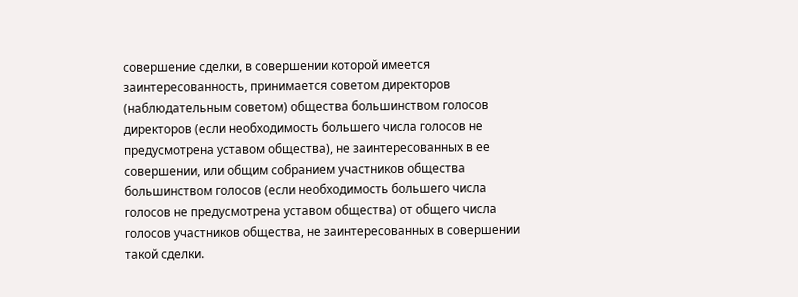совершение сделки, в совершении которой имеется заинтересованность, принимается советом директоров (наблюдательным советом) общества большинством голосов директоров (если необходимость большего числа голосов не предусмотрена уставом общества), не заинтересованных в ее совершении, или общим собранием участников общества большинством голосов (если необходимость большего числа голосов не предусмотрена уставом общества) от общего числа голосов участников общества, не заинтересованных в совершении такой сделки.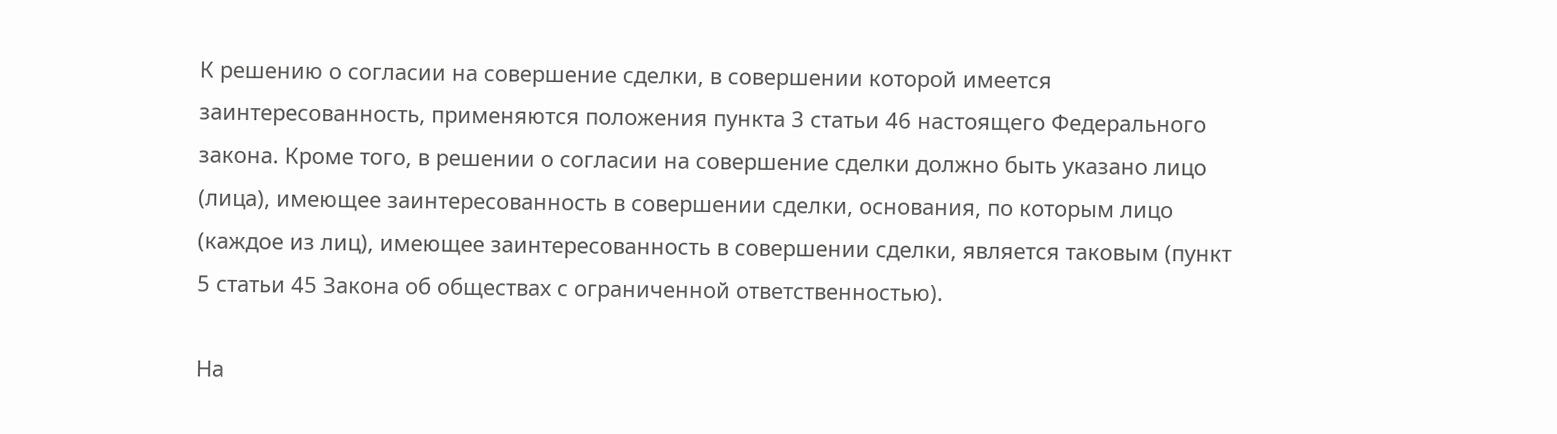К решению о согласии на совершение сделки, в совершении которой имеется заинтересованность, применяются положения пункта 3 статьи 46 настоящего Федерального закона. Кроме того, в решении о согласии на совершение сделки должно быть указано лицо (лица), имеющее заинтересованность в совершении сделки, основания, по которым лицо (каждое из лиц), имеющее заинтересованность в совершении сделки, является таковым (пункт 5 статьи 45 Закона об обществах с ограниченной ответственностью).

На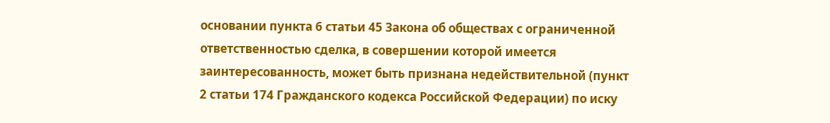основании пункта 6 статьи 45 Закона об обществах с ограниченной ответственностью сделка, в совершении которой имеется заинтересованность, может быть признана недействительной (пункт 2 статьи 174 Гражданского кодекса Российской Федерации) по иску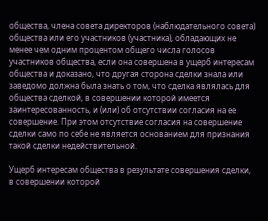общества, члена совета директоров (наблюдательного совета) общества или его участников (участника), обладающих не менее чем одним процентом общего числа голосов участников общества, если она совершена в ущерб интересам общества и доказано, что другая сторона сделки знала или заведомо должна была знать о том, что сделка являлась для общества сделкой, в совершении которой имеется заинтересованность, и (или) об отсутствии согласия на ее совершение. При этом отсутствие согласия на совершение сделки само по себе не является основанием для признания такой сделки недействительной.

Ущерб интересам общества в результате совершения сделки, в совершении которой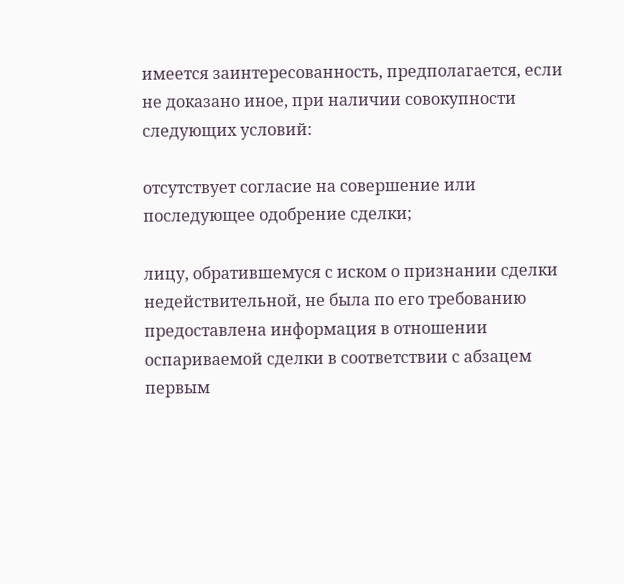имеется заинтересованность, предполагается, если не доказано иное, при наличии совокупности следующих условий:

отсутствует согласие на совершение или последующее одобрение сделки;

лицу, обратившемуся с иском о признании сделки недействительной, не была по его требованию предоставлена информация в отношении оспариваемой сделки в соответствии с абзацем первым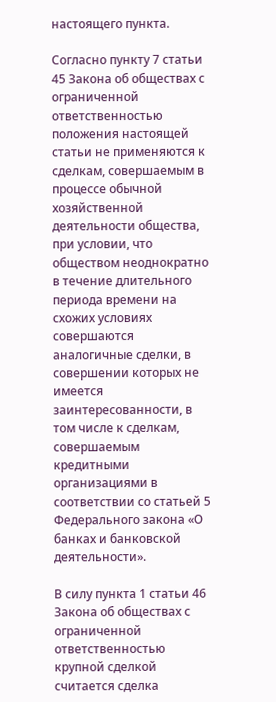настоящего пункта.

Согласно пункту 7 статьи 45 Закона об обществах с ограниченной ответственностью положения настоящей статьи не применяются к сделкам, совершаемым в процессе обычной хозяйственной деятельности общества, при условии, что обществом неоднократно в течение длительного периода времени на схожих условиях совершаются аналогичные сделки, в совершении которых не имеется заинтересованности, в том числе к сделкам, совершаемым кредитными организациями в соответствии со статьей 5 Федерального закона «О банках и банковской деятельности».

В силу пункта 1 статьи 46 Закона об обществах с ограниченной ответственностью крупной сделкой считается сделка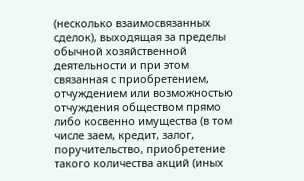(несколько взаимосвязанных сделок), выходящая за пределы обычной хозяйственной деятельности и при этом связанная с приобретением, отчуждением или возможностью отчуждения обществом прямо либо косвенно имущества (в том числе заем, кредит, залог, поручительство, приобретение такого количества акций (иных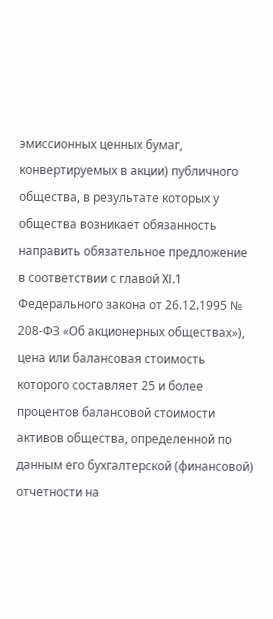эмиссионных ценных бумаг, конвертируемых в акции) публичного общества, в результате которых у общества возникает обязанность направить обязательное предложение в соответствии с главой XI.1 Федерального закона от 26.12.1995 № 208-ФЗ «Об акционерных обществах»), цена или балансовая стоимость которого составляет 25 и более процентов балансовой стоимости активов общества, определенной по данным его бухгалтерской (финансовой) отчетности на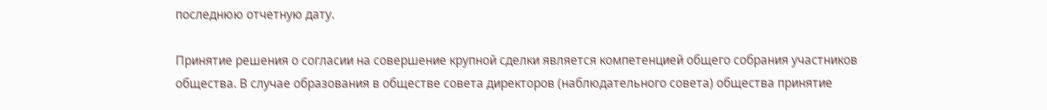последнюю отчетную дату.

Принятие решения о согласии на совершение крупной сделки является компетенцией общего собрания участников общества. В случае образования в обществе совета директоров (наблюдательного совета) общества принятие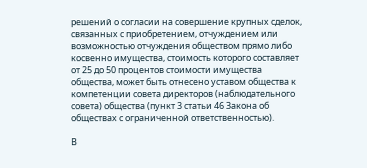решений о согласии на совершение крупных сделок, связанных с приобретением, отчуждением или возможностью отчуждения обществом прямо либо косвенно имущества, стоимость которого составляет от 25 до 50 процентов стоимости имущества общества, может быть отнесено уставом общества к компетенции совета директоров (наблюдательного совета) общества (пункт 3 статьи 46 Закона об обществах с ограниченной ответственностью).

В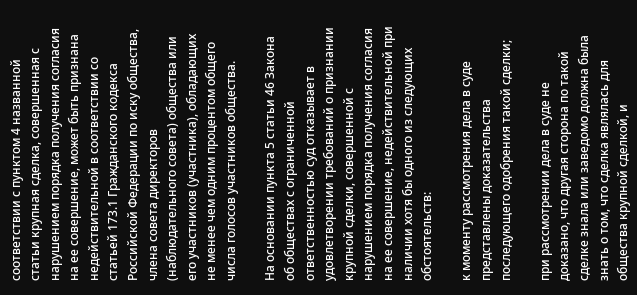соответствии с пунктом 4 названной статьи крупная сделка, совершенная с нарушением порядка получения согласия на ее совершение, может быть признана недействительной в соответствии со статьей 173.1 Гражданского кодекса Российской Федерации по иску общества, члена совета директоров (наблюдательного совета) общества или его участников (участника), обладающих не менее чем одним процентом общего числа голосов участников общества.

На основании пункта 5 статьи 46 Закона об обществах с ограниченной ответственностью суд отказывает в удовлетворении требований о признании крупной сделки, совершенной с нарушением порядка получения согласия на ее совершение, недействительной при наличии хотя бы одного из следующих обстоятельств:

к моменту рассмотрения дела в суде представлены доказательства последующего одобрения такой сделки;

при рассмотрении дела в суде не доказано, что другая сторона по такой сделке знала или заведомо должна была знать о том, что сделка являлась для общества крупной сделкой, и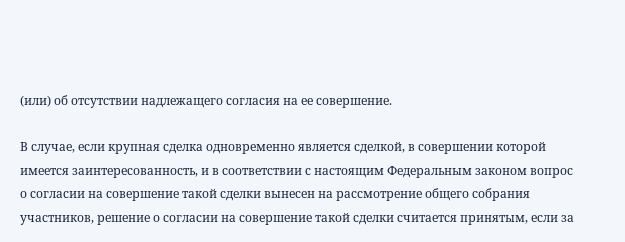(или) об отсутствии надлежащего согласия на ее совершение.

В случае, если крупная сделка одновременно является сделкой, в совершении которой имеется заинтересованность, и в соответствии с настоящим Федеральным законом вопрос о согласии на совершение такой сделки вынесен на рассмотрение общего собрания участников, решение о согласии на совершение такой сделки считается принятым, если за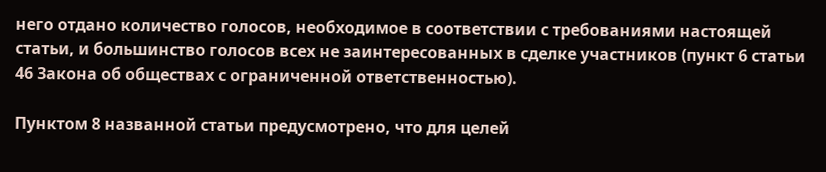него отдано количество голосов, необходимое в соответствии с требованиями настоящей статьи, и большинство голосов всех не заинтересованных в сделке участников (пункт 6 статьи 46 Закона об обществах с ограниченной ответственностью).

Пунктом 8 названной статьи предусмотрено, что для целей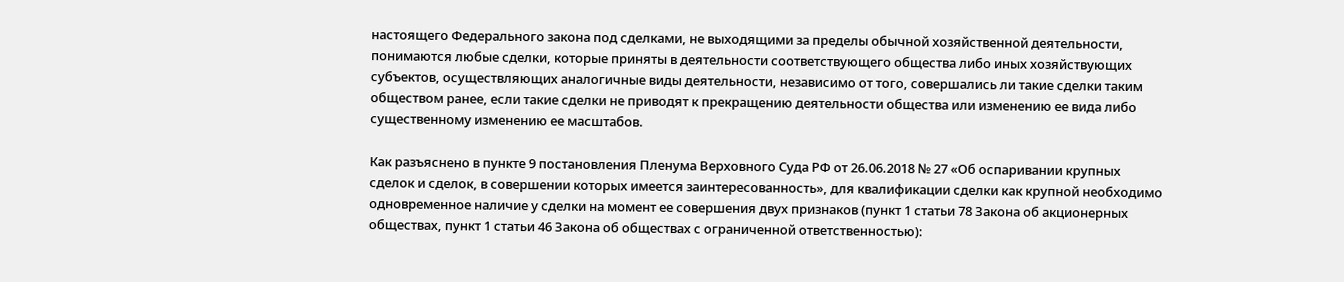настоящего Федерального закона под сделками, не выходящими за пределы обычной хозяйственной деятельности, понимаются любые сделки, которые приняты в деятельности соответствующего общества либо иных хозяйствующих субъектов, осуществляющих аналогичные виды деятельности, независимо от того, совершались ли такие сделки таким обществом ранее, если такие сделки не приводят к прекращению деятельности общества или изменению ее вида либо существенному изменению ее масштабов.

Как разъяснено в пункте 9 постановления Пленума Верховного Суда РФ от 26.06.2018 № 27 «Об оспаривании крупных сделок и сделок, в совершении которых имеется заинтересованность», для квалификации сделки как крупной необходимо одновременное наличие у сделки на момент ее совершения двух признаков (пункт 1 статьи 78 Закона об акционерных обществах, пункт 1 статьи 46 Закона об обществах с ограниченной ответственностью):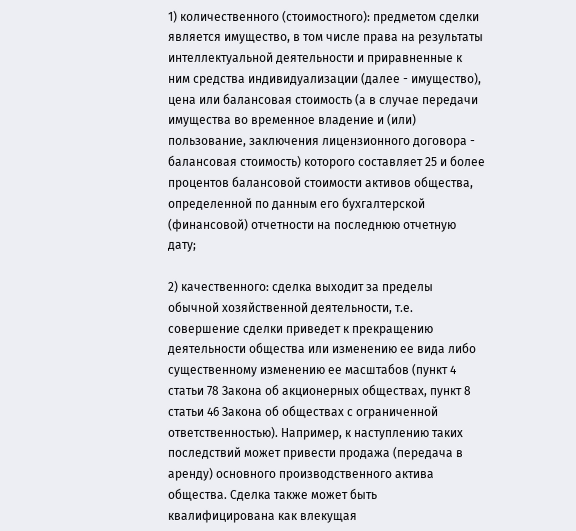1) количественного (стоимостного): предметом сделки является имущество, в том числе права на результаты интеллектуальной деятельности и приравненные к ним средства индивидуализации (далее - имущество), цена или балансовая стоимость (а в случае передачи имущества во временное владение и (или) пользование, заключения лицензионного договора - балансовая стоимость) которого составляет 25 и более процентов балансовой стоимости активов общества, определенной по данным его бухгалтерской (финансовой) отчетности на последнюю отчетную дату;

2) качественного: сделка выходит за пределы обычной хозяйственной деятельности, т.е. совершение сделки приведет к прекращению деятельности общества или изменению ее вида либо существенному изменению ее масштабов (пункт 4 статьи 78 Закона об акционерных обществах, пункт 8 статьи 46 Закона об обществах с ограниченной ответственностью). Например, к наступлению таких последствий может привести продажа (передача в аренду) основного производственного актива общества. Сделка также может быть квалифицирована как влекущая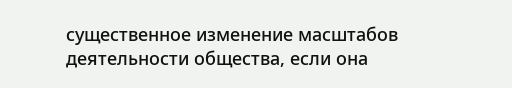существенное изменение масштабов деятельности общества, если она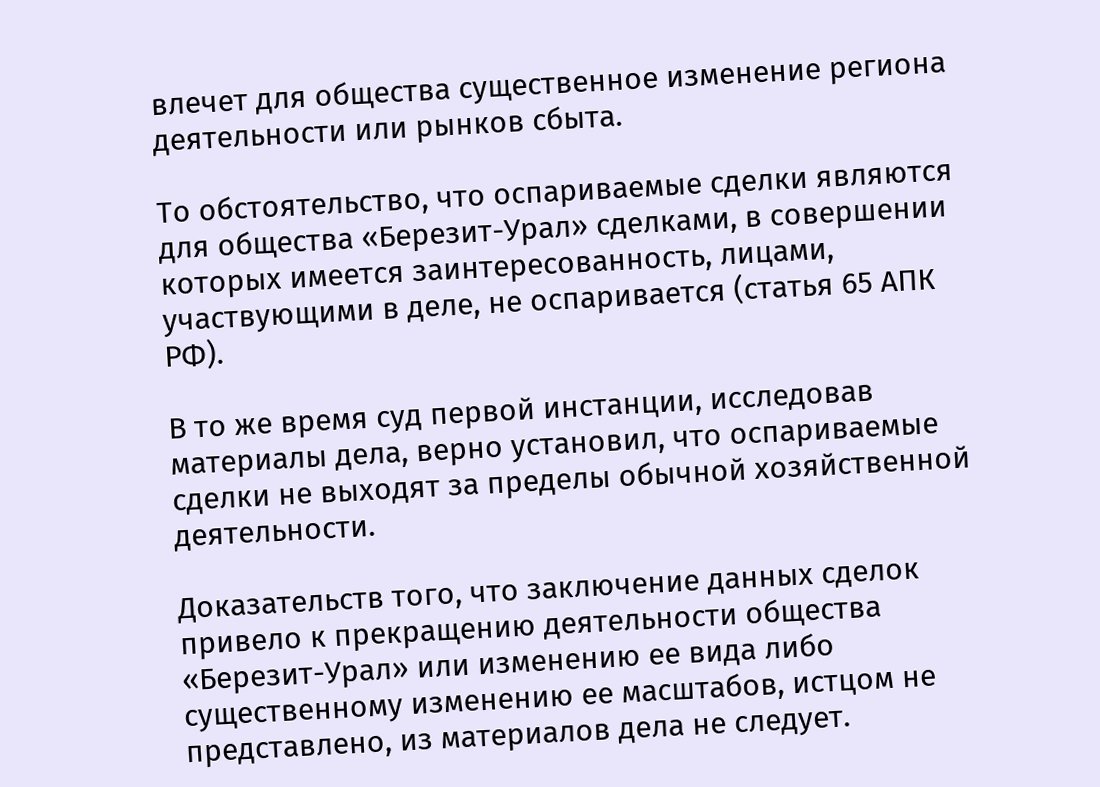влечет для общества существенное изменение региона деятельности или рынков сбыта.

То обстоятельство, что оспариваемые сделки являются для общества «Березит-Урал» сделками, в совершении которых имеется заинтересованность, лицами, участвующими в деле, не оспаривается (статья 65 АПК РФ).

В то же время суд первой инстанции, исследовав материалы дела, верно установил, что оспариваемые сделки не выходят за пределы обычной хозяйственной деятельности.

Доказательств того, что заключение данных сделок привело к прекращению деятельности общества «Березит-Урал» или изменению ее вида либо существенному изменению ее масштабов, истцом не представлено, из материалов дела не следует.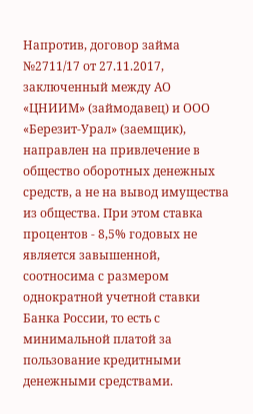Напротив, договор займа №2711/17 от 27.11.2017, заключенный между АО «ЦНИИМ» (займодавец) и ООО «Березит-Урал» (заемщик), направлен на привлечение в общество оборотных денежных средств, а не на вывод имущества из общества. При этом ставка процентов - 8,5% годовых не является завышенной, соотносима с размером однократной учетной ставки Банка России, то есть с минимальной платой за пользование кредитными денежными средствами.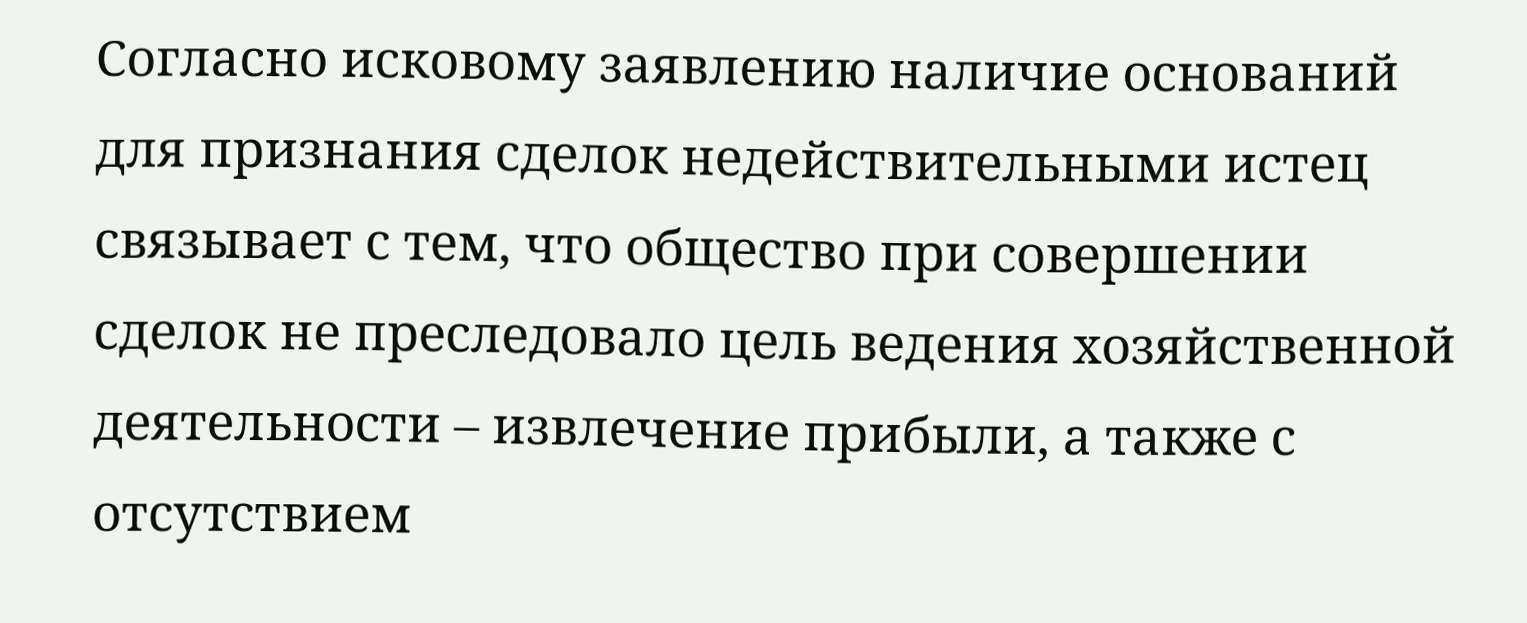Согласно исковому заявлению наличие оснований для признания сделок недействительными истец связывает с тем, что общество при совершении сделок не преследовало цель ведения хозяйственной деятельности – извлечение прибыли, а также с отсутствием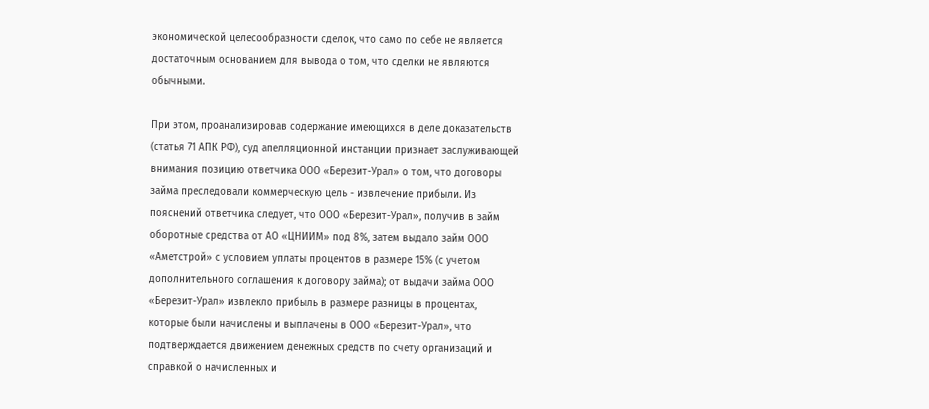экономической целесообразности сделок, что само по себе не является достаточным основанием для вывода о том, что сделки не являются обычными.

При этом, проанализировав содержание имеющихся в деле доказательств (статья 71 АПК РФ), суд апелляционной инстанции признает заслуживающей внимания позицию ответчика ООО «Березит-Урал» о том, что договоры займа преследовали коммерческую цель - извлечение прибыли. Из пояснений ответчика следует, что ООО «Березит-Урал», получив в займ оборотные средства от АО «ЦНИИМ» под 8%, затем выдало займ ООО «Аметстрой» с условием уплаты процентов в размере 15% (с учетом дополнительного соглашения к договору займа); от выдачи займа ООО «Березит-Урал» извлекло прибыль в размере разницы в процентах, которые были начислены и выплачены в ООО «Березит-Урал», что подтверждается движением денежных средств по счету организаций и справкой о начисленных и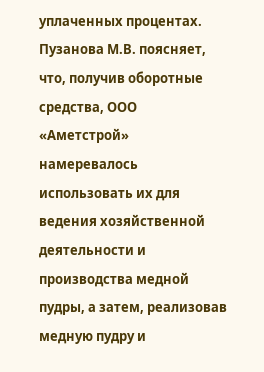уплаченных процентах. Пузанова М.В. поясняет, что, получив оборотные средства, ООО «Аметстрой» намеревалось использовать их для ведения хозяйственной деятельности и производства медной пудры, а затем, реализовав медную пудру и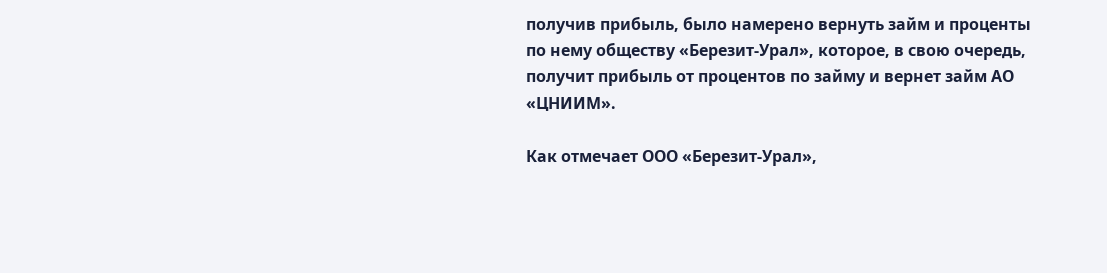получив прибыль, было намерено вернуть займ и проценты по нему обществу «Березит-Урал», которое, в свою очередь, получит прибыль от процентов по займу и вернет займ АО «ЦНИИМ».

Как отмечает ООО «Березит-Урал»,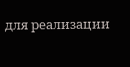для реализации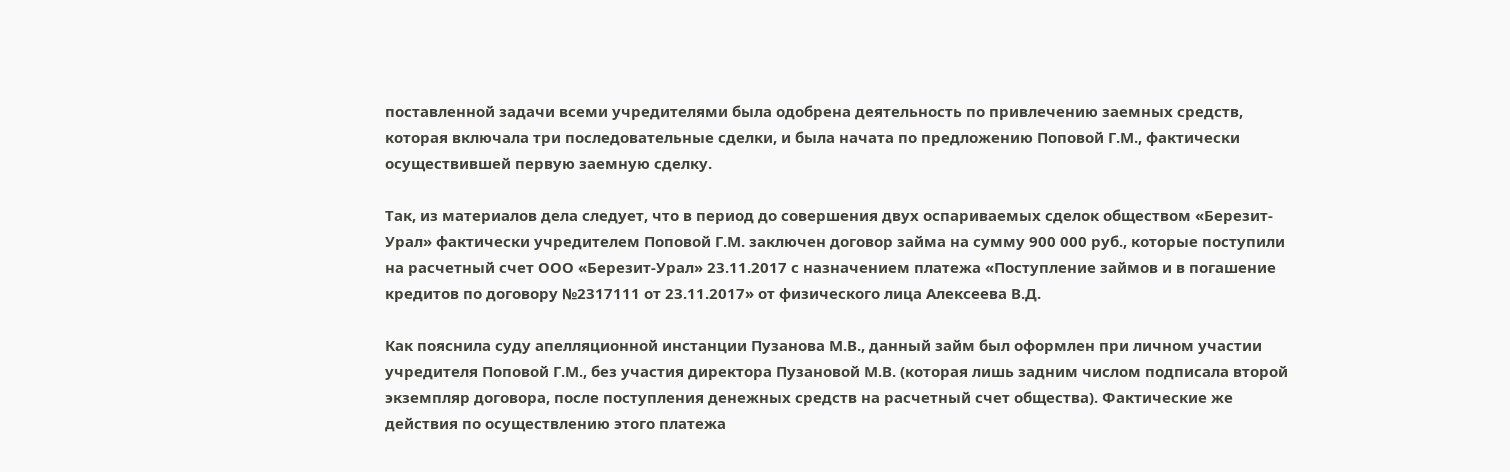поставленной задачи всеми учредителями была одобрена деятельность по привлечению заемных средств, которая включала три последовательные сделки, и была начата по предложению Поповой Г.М., фактически осуществившей первую заемную сделку.

Так, из материалов дела следует, что в период до совершения двух оспариваемых сделок обществом «Березит-Урал» фактически учредителем Поповой Г.М. заключен договор займа на сумму 900 000 руб., которые поступили на расчетный счет ООО «Березит-Урал» 23.11.2017 с назначением платежа «Поступление займов и в погашение кредитов по договору №2317111 от 23.11.2017» от физического лица Алексеева В.Д.

Как пояснила суду апелляционной инстанции Пузанова М.В., данный займ был оформлен при личном участии учредителя Поповой Г.М., без участия директора Пузановой М.В. (которая лишь задним числом подписала второй экземпляр договора, после поступления денежных средств на расчетный счет общества). Фактические же действия по осуществлению этого платежа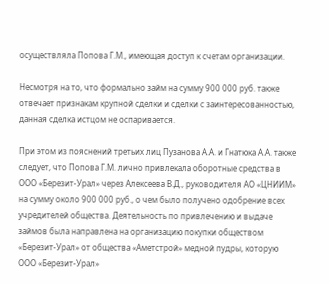осуществляла Попова Г.М., имеющая доступ к счетам организации.

Несмотря на то, что формально займ на сумму 900 000 руб. также отвечает признакам крупной сделки и сделки с заинтересованностью, данная сделка истцом не оспаривается.

При этом из пояснений третьих лиц Пузанова А.А. и Гнатюка А.А. также следует, что Попова Г.М. лично привлекала оборотные средства в ООО «Березит-Урал» через Алексеева В.Д., руководителя АО «ЦНИИМ» на сумму около 900 000 руб., о чем было получено одобрение всех учредителей общества. Деятельность по привлечению и выдаче займов была направлена на организацию покупки обществом «Березит-Урал» от общества «Аметстрой» медной пудры, которую ООО «Березит-Урал»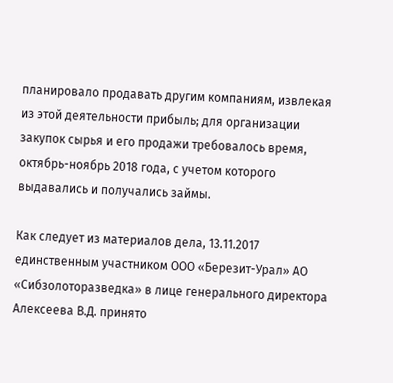планировало продавать другим компаниям, извлекая из этой деятельности прибыль; для организации закупок сырья и его продажи требовалось время, октябрь-ноябрь 2018 года, с учетом которого выдавались и получались займы.

Как следует из материалов дела, 13.11.2017 единственным участником ООО «Березит-Урал» АО «Сибзолоторазведка» в лице генерального директора Алексеева В.Д. принято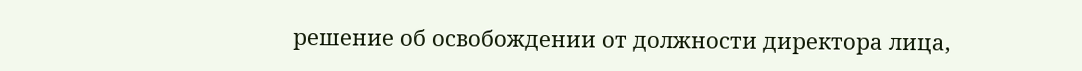решение об освобождении от должности директора лица,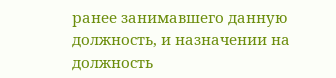ранее занимавшего данную должность, и назначении на должность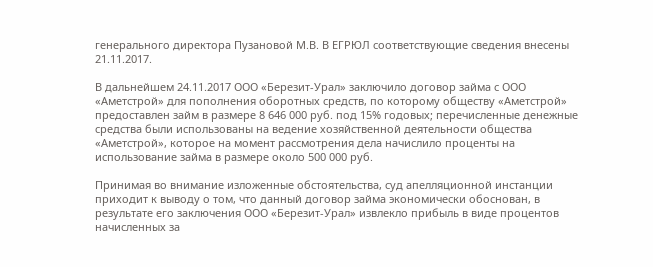генерального директора Пузановой М.В. В ЕГРЮЛ соответствующие сведения внесены 21.11.2017.

В дальнейшем 24.11.2017 ООО «Березит-Урал» заключило договор займа с ООО «Аметстрой» для пополнения оборотных средств, по которому обществу «Аметстрой» предоставлен займ в размере 8 646 000 руб. под 15% годовых; перечисленные денежные средства были использованы на ведение хозяйственной деятельности общества «Аметстрой», которое на момент рассмотрения дела начислило проценты на использование займа в размере около 500 000 руб.

Принимая во внимание изложенные обстоятельства, суд апелляционной инстанции приходит к выводу о том, что данный договор займа экономически обоснован, в результате его заключения ООО «Березит-Урал» извлекло прибыль в виде процентов начисленных за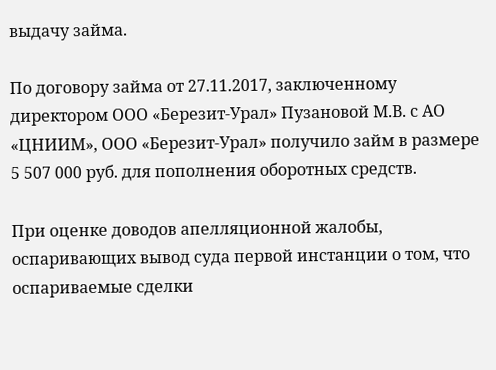выдачу займа.

По договору займа от 27.11.2017, заключенному директором ООО «Березит-Урал» Пузановой М.В. с АО «ЦНИИМ», ООО «Березит-Урал» получило займ в размере 5 507 000 руб. для пополнения оборотных средств.

При оценке доводов апелляционной жалобы, оспаривающих вывод суда первой инстанции о том, что оспариваемые сделки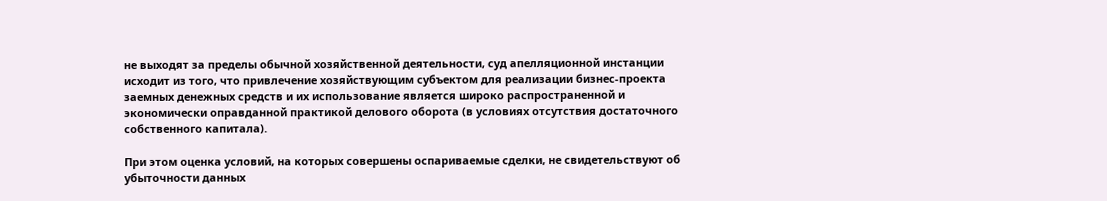не выходят за пределы обычной хозяйственной деятельности, суд апелляционной инстанции исходит из того, что привлечение хозяйствующим субъектом для реализации бизнес-проекта заемных денежных средств и их использование является широко распространенной и экономически оправданной практикой делового оборота (в условиях отсутствия достаточного собственного капитала).

При этом оценка условий, на которых совершены оспариваемые сделки, не свидетельствуют об убыточности данных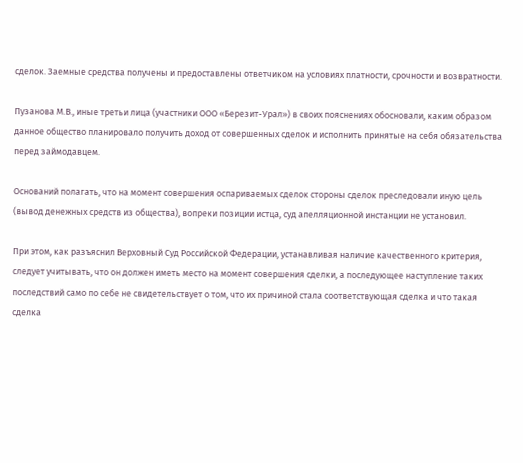сделок. Заемные средства получены и предоставлены ответчиком на условиях платности, срочности и возвратности.

Пузанова М.В., иные третьи лица (участники ООО «Березит-Урал») в своих пояснениях обосновали, каким образом данное общество планировало получить доход от совершенных сделок и исполнить принятые на себя обязательства перед займодавцем.

Оснований полагать, что на момент совершения оспариваемых сделок стороны сделок преследовали иную цель (вывод денежных средств из общества), вопреки позиции истца, суд апелляционной инстанции не установил.

При этом, как разъяснил Верховный Суд Российской Федерации, устанавливая наличие качественного критерия, следует учитывать, что он должен иметь место на момент совершения сделки, а последующее наступление таких последствий само по себе не свидетельствует о том, что их причиной стала соответствующая сделка и что такая сделка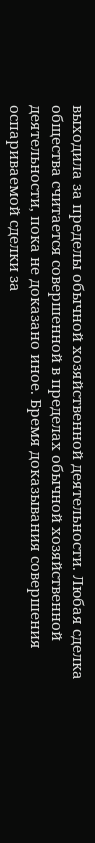выходила за пределы обычной хозяйственной деятельности. Любая сделка общества считается совершенной в пределах обычной хозяйственной деятельности, пока не доказано иное. Бремя доказывания совершения оспариваемой сделки за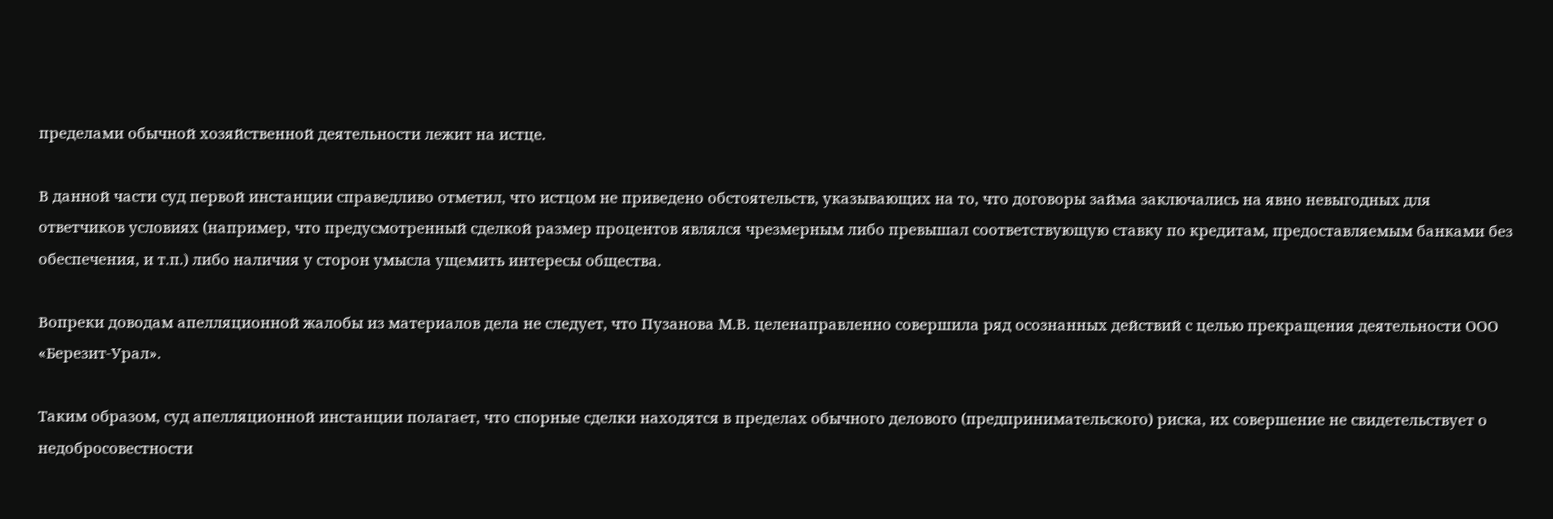пределами обычной хозяйственной деятельности лежит на истце.

В данной части суд первой инстанции справедливо отметил, что истцом не приведено обстоятельств, указывающих на то, что договоры займа заключались на явно невыгодных для ответчиков условиях (например, что предусмотренный сделкой размер процентов являлся чрезмерным либо превышал соответствующую ставку по кредитам, предоставляемым банками без обеспечения, и т.п.) либо наличия у сторон умысла ущемить интересы общества.

Вопреки доводам апелляционной жалобы из материалов дела не следует, что Пузанова М.В. целенаправленно совершила ряд осознанных действий с целью прекращения деятельности ООО «Березит-Урал».

Таким образом, суд апелляционной инстанции полагает, что спорные сделки находятся в пределах обычного делового (предпринимательского) риска, их совершение не свидетельствует о недобросовестности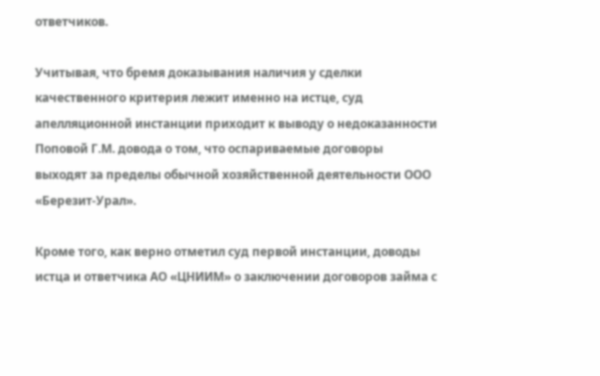ответчиков.

Учитывая, что бремя доказывания наличия у сделки качественного критерия лежит именно на истце, суд апелляционной инстанции приходит к выводу о недоказанности Поповой Г.М. довода о том, что оспариваемые договоры выходят за пределы обычной хозяйственной деятельности ООО «Березит-Урал».

Кроме того, как верно отметил суд первой инстанции, доводы истца и ответчика АО «ЦНИИМ» о заключении договоров займа с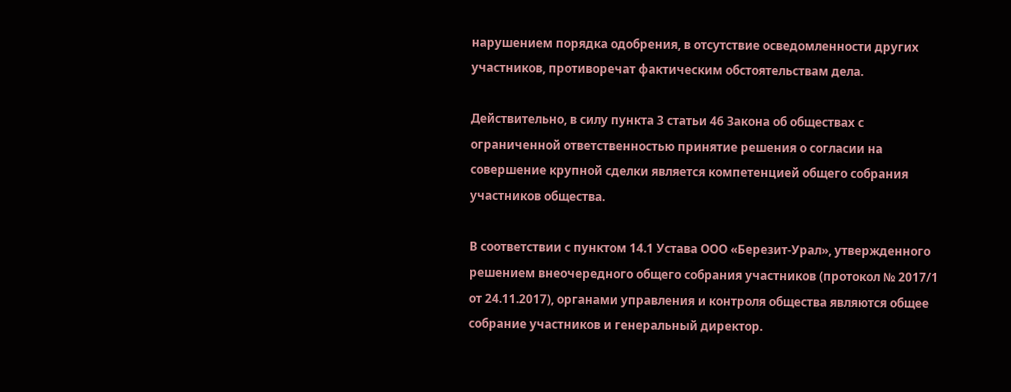нарушением порядка одобрения, в отсутствие осведомленности других участников, противоречат фактическим обстоятельствам дела.

Действительно, в силу пункта 3 статьи 46 Закона об обществах с ограниченной ответственностью принятие решения о согласии на совершение крупной сделки является компетенцией общего собрания участников общества.

В соответствии с пунктом 14.1 Устава ООО «Березит-Урал», утвержденного решением внеочередного общего собрания участников (протокол № 2017/1 от 24.11.2017), органами управления и контроля общества являются общее собрание участников и генеральный директор.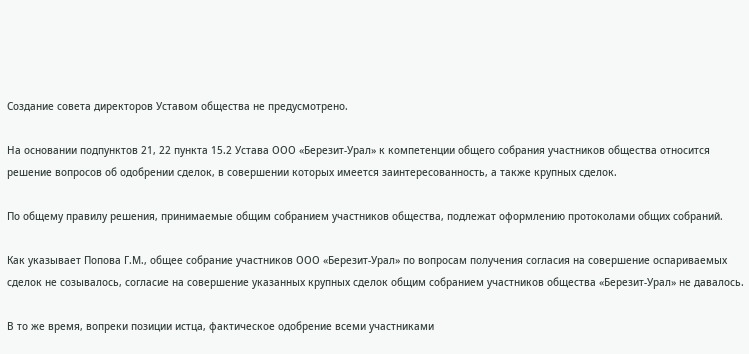Создание совета директоров Уставом общества не предусмотрено.

На основании подпунктов 21, 22 пункта 15.2 Устава ООО «Березит-Урал» к компетенции общего собрания участников общества относится решение вопросов об одобрении сделок, в совершении которых имеется заинтересованность, а также крупных сделок.

По общему правилу решения, принимаемые общим собранием участников общества, подлежат оформлению протоколами общих собраний.

Как указывает Попова Г.М., общее собрание участников ООО «Березит-Урал» по вопросам получения согласия на совершение оспариваемых сделок не созывалось, согласие на совершение указанных крупных сделок общим собранием участников общества «Березит-Урал» не давалось.

В то же время, вопреки позиции истца, фактическое одобрение всеми участниками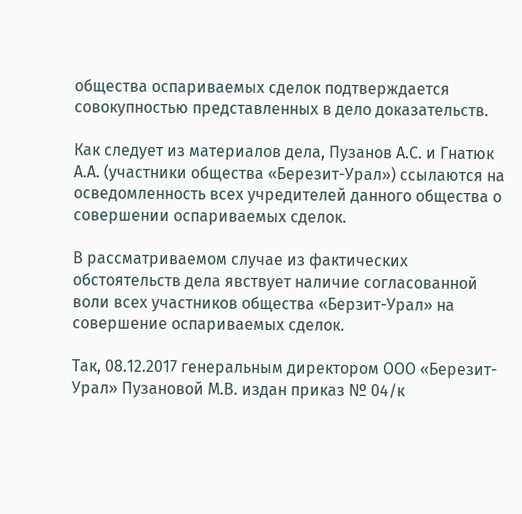общества оспариваемых сделок подтверждается совокупностью представленных в дело доказательств.

Как следует из материалов дела, Пузанов А.С. и Гнатюк А.А. (участники общества «Березит-Урал») ссылаются на осведомленность всех учредителей данного общества о совершении оспариваемых сделок.

В рассматриваемом случае из фактических обстоятельств дела явствует наличие согласованной воли всех участников общества «Берзит-Урал» на совершение оспариваемых сделок.

Так, 08.12.2017 генеральным директором ООО «Березит-Урал» Пузановой М.В. издан приказ № 04/к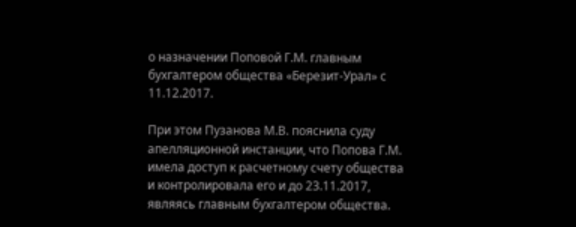о назначении Поповой Г.М. главным бухгалтером общества «Березит-Урал» с 11.12.2017.

При этом Пузанова М.В. пояснила суду апелляционной инстанции, что Попова Г.М. имела доступ к расчетному счету общества и контролировала его и до 23.11.2017, являясь главным бухгалтером общества.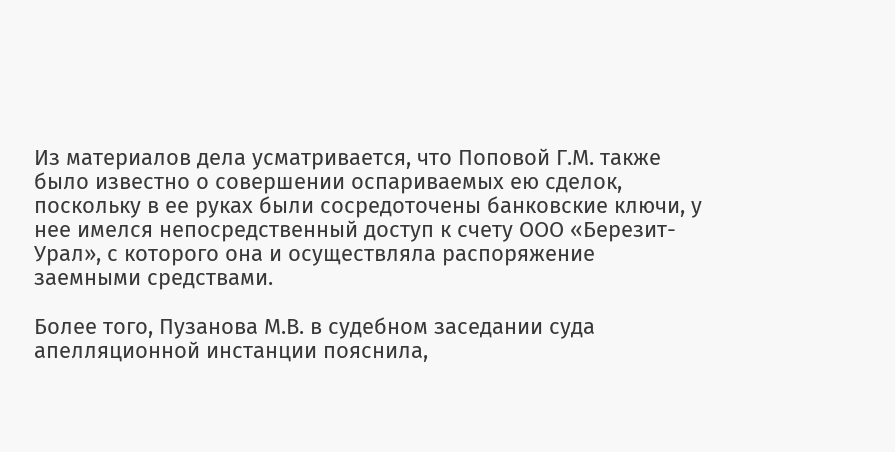Из материалов дела усматривается, что Поповой Г.М. также было известно о совершении оспариваемых ею сделок, поскольку в ее руках были сосредоточены банковские ключи, у нее имелся непосредственный доступ к счету ООО «Березит-Урал», с которого она и осуществляла распоряжение заемными средствами.

Более того, Пузанова М.В. в судебном заседании суда апелляционной инстанции пояснила,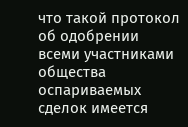что такой протокол об одобрении всеми участниками общества оспариваемых сделок имеется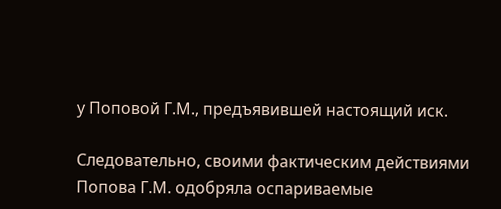у Поповой Г.М., предъявившей настоящий иск.

Следовательно, своими фактическим действиями Попова Г.М. одобряла оспариваемые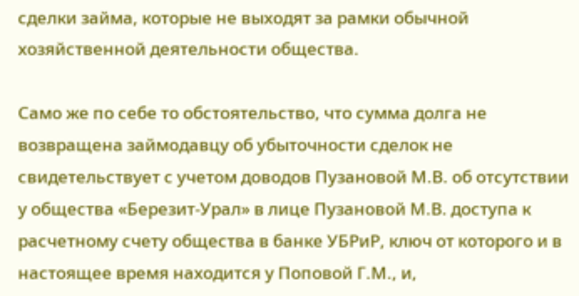сделки займа, которые не выходят за рамки обычной хозяйственной деятельности общества.

Само же по себе то обстоятельство, что сумма долга не возвращена займодавцу об убыточности сделок не свидетельствует с учетом доводов Пузановой М.В. об отсутствии у общества «Березит-Урал» в лице Пузановой М.В. доступа к расчетному счету общества в банке УБРиР, ключ от которого и в настоящее время находится у Поповой Г.М., и,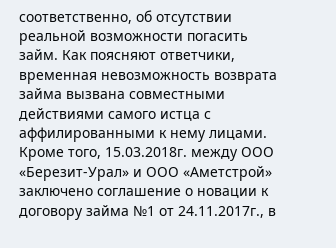соответственно, об отсутствии реальной возможности погасить займ. Как поясняют ответчики, временная невозможность возврата займа вызвана совместными действиями самого истца с аффилированными к нему лицами. Кроме того, 15.03.2018г. между ООО «Березит-Урал» и ООО «Аметстрой» заключено соглашение о новации к договору займа №1 от 24.11.2017г., в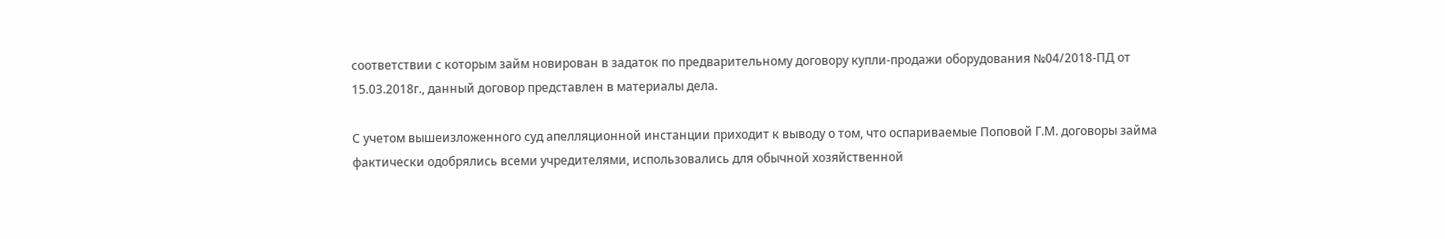соответствии с которым займ новирован в задаток по предварительному договору купли-продажи оборудования №04/2018-ПД от 15.03.2018г., данный договор представлен в материалы дела.

С учетом вышеизложенного суд апелляционной инстанции приходит к выводу о том, что оспариваемые Поповой Г.М. договоры займа фактически одобрялись всеми учредителями, использовались для обычной хозяйственной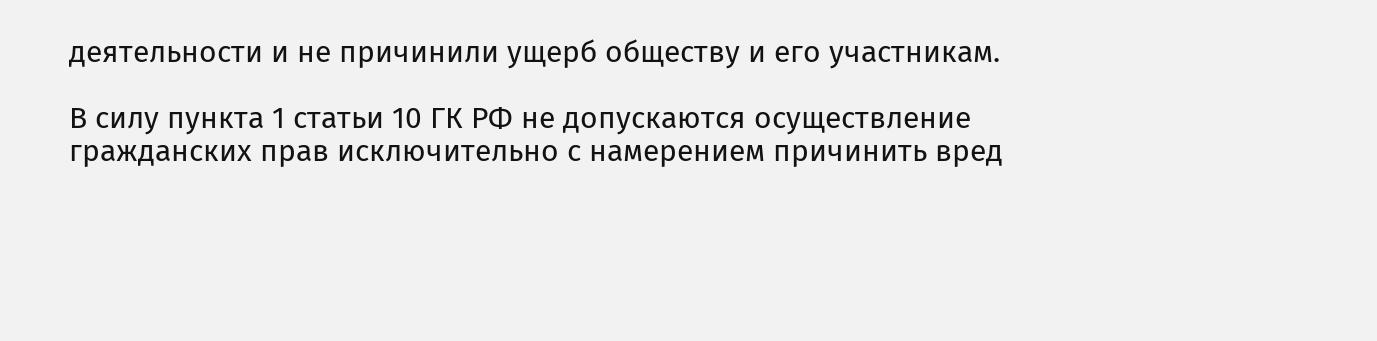деятельности и не причинили ущерб обществу и его участникам.

В силу пункта 1 статьи 10 ГК РФ не допускаются осуществление гражданских прав исключительно с намерением причинить вред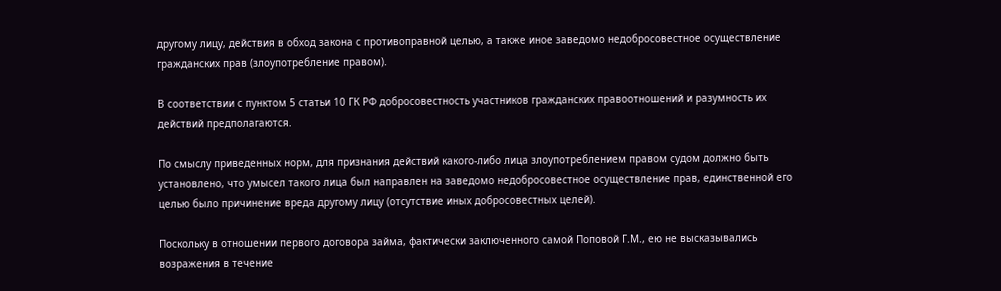другому лицу, действия в обход закона с противоправной целью, а также иное заведомо недобросовестное осуществление гражданских прав (злоупотребление правом).

В соответствии с пунктом 5 статьи 10 ГК РФ добросовестность участников гражданских правоотношений и разумность их действий предполагаются.

По смыслу приведенных норм, для признания действий какого-либо лица злоупотреблением правом судом должно быть установлено, что умысел такого лица был направлен на заведомо недобросовестное осуществление прав, единственной его целью было причинение вреда другому лицу (отсутствие иных добросовестных целей).

Поскольку в отношении первого договора займа, фактически заключенного самой Поповой Г.М., ею не высказывались возражения в течение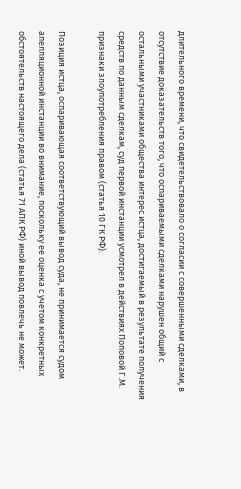длительного времени, что свидетельствовало о согласии с совершенными сделками, в отсутствие доказательств того, что оспариваемыми сделками нарушен общий с остальными участниками общества интерес истца, достигаемый в результате получения средств по данным сделкам, суд первой инстанции усмотрел в действиях Поповой Г.М. признаки злоупотребления правом (статья 10 ГК РФ).

Позиция истца, оспаривающая соответствующий вывод суда, не принимается судом апелляционной инстанции во внимание, поскольку ее оценка с учетом конкретных обстоятельств настоящего дела (статья 71 АПК РФ) иной вывод повлечь не может.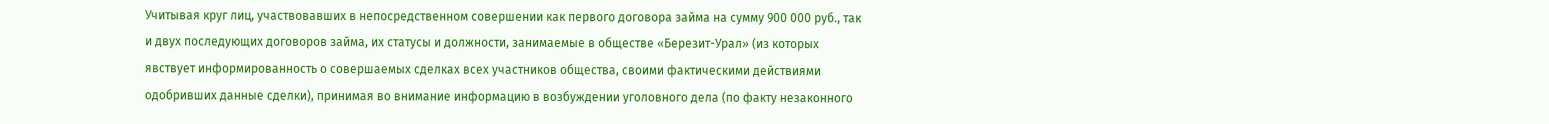Учитывая круг лиц, участвовавших в непосредственном совершении как первого договора займа на сумму 900 000 руб., так и двух последующих договоров займа, их статусы и должности, занимаемые в обществе «Березит-Урал» (из которых явствует информированность о совершаемых сделках всех участников общества, своими фактическими действиями одобривших данные сделки), принимая во внимание информацию в возбуждении уголовного дела (по факту незаконного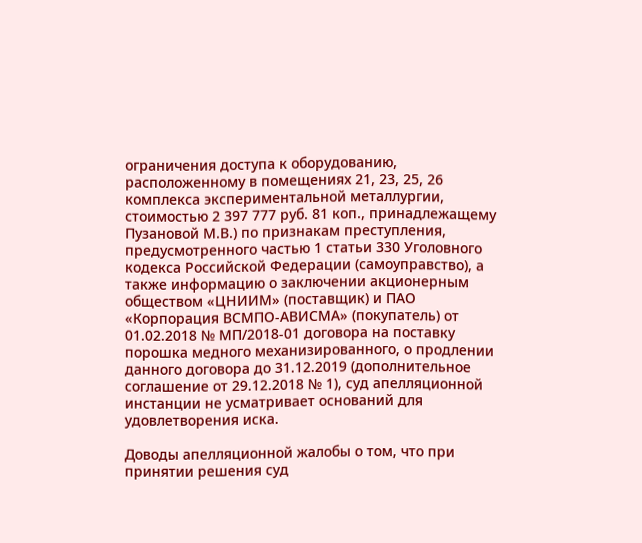ограничения доступа к оборудованию, расположенному в помещениях 21, 23, 25, 26 комплекса экспериментальной металлургии, стоимостью 2 397 777 руб. 81 коп., принадлежащему Пузановой М.В.) по признакам преступления, предусмотренного частью 1 статьи 330 Уголовного кодекса Российской Федерации (самоуправство), а также информацию о заключении акционерным обществом «ЦНИИМ» (поставщик) и ПАО «Корпорация ВСМПО-АВИСМА» (покупатель) от 01.02.2018 № МП/2018-01 договора на поставку порошка медного механизированного, о продлении данного договора до 31.12.2019 (дополнительное соглашение от 29.12.2018 № 1), суд апелляционной инстанции не усматривает оснований для удовлетворения иска.

Доводы апелляционной жалобы о том, что при принятии решения суд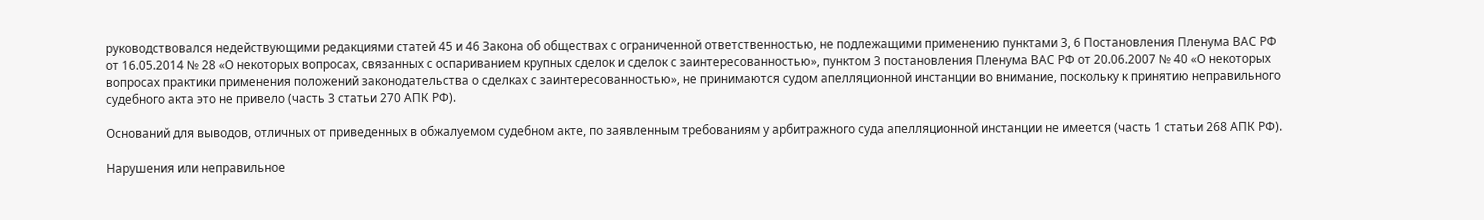руководствовался недействующими редакциями статей 45 и 46 Закона об обществах с ограниченной ответственностью, не подлежащими применению пунктами 3, 6 Постановления Пленума ВАС РФ от 16.05.2014 № 28 «О некоторых вопросах, связанных с оспариванием крупных сделок и сделок с заинтересованностью», пунктом 3 постановления Пленума ВАС РФ от 20.06.2007 № 40 «О некоторых вопросах практики применения положений законодательства о сделках с заинтересованностью», не принимаются судом апелляционной инстанции во внимание, поскольку к принятию неправильного судебного акта это не привело (часть 3 статьи 270 АПК РФ).

Оснований для выводов, отличных от приведенных в обжалуемом судебном акте, по заявленным требованиям у арбитражного суда апелляционной инстанции не имеется (часть 1 статьи 268 АПК РФ).

Нарушения или неправильное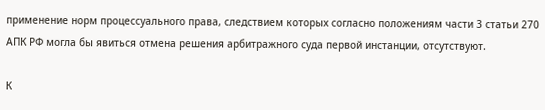применение норм процессуального права, следствием которых согласно положениям части 3 статьи 270 АПК РФ могла бы явиться отмена решения арбитражного суда первой инстанции, отсутствуют.

К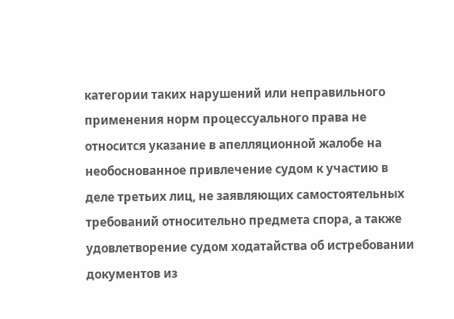категории таких нарушений или неправильного применения норм процессуального права не относится указание в апелляционной жалобе на необоснованное привлечение судом к участию в деле третьих лиц, не заявляющих самостоятельных требований относительно предмета спора, а также удовлетворение судом ходатайства об истребовании документов из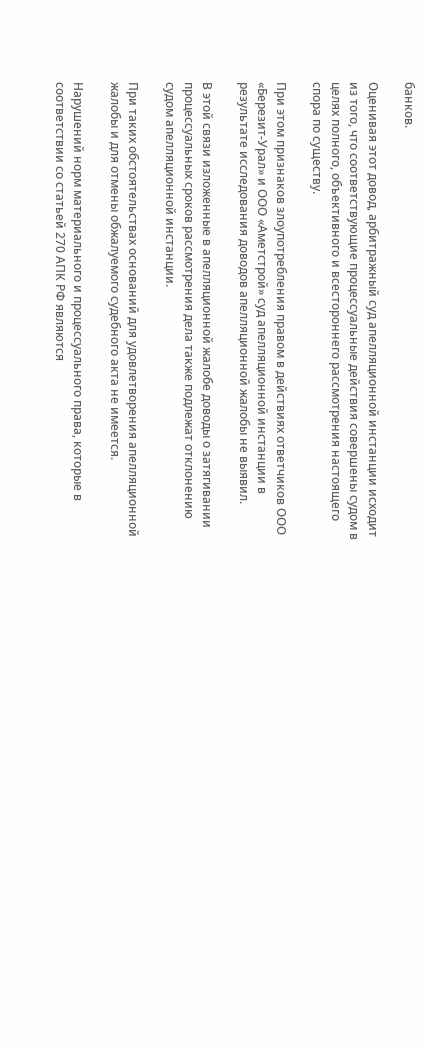банков.

Оценивая этот довод, арбитражный суд апелляционной инстанции исходит из того, что соответствующие процессуальные действия совершены судом в целях полного, объективного и всестороннего рассмотрения настоящего спора по существу.

При этом признаков злоупотребления правом в действиях ответчиков ООО «Березит-Урал» и ООО «Аметстрой» суд апелляционной инстанции в результате исследования доводов апелляционной жалобы не выявил.

В этой связи изложенные в апелляционной жалобе доводы о затягивании процессуальных сроков рассмотрения дела также подлежат отклонению судом апелляционной инстанции.

При таких обстоятельствах оснований для удовлетворения апелляционной жалобы и для отмены обжалуемого судебного акта не имеется.

Нарушений норм материального и процессуального права, которые в соответствии со статьей 270 АПК РФ являются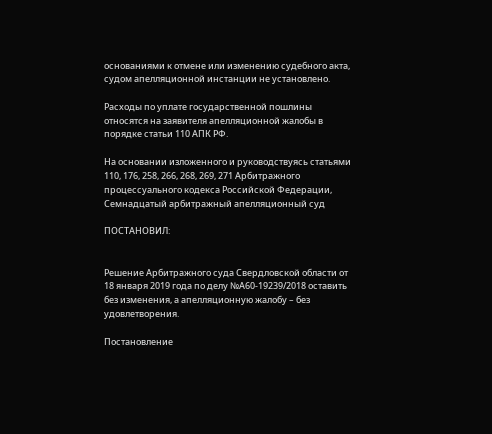основаниями к отмене или изменению судебного акта, судом апелляционной инстанции не установлено.

Расходы по уплате государственной пошлины относятся на заявителя апелляционной жалобы в порядке статьи 110 АПК РФ.

На основании изложенного и руководствуясь статьями 110, 176, 258, 266, 268, 269, 271 Арбитражного процессуального кодекса Российской Федерации, Семнадцатый арбитражный апелляционный суд

ПОСТАНОВИЛ:


Решение Арбитражного суда Свердловской области от 18 января 2019 года по делу №А60-19239/2018 оставить без изменения, а апелляционную жалобу – без удовлетворения.

Постановление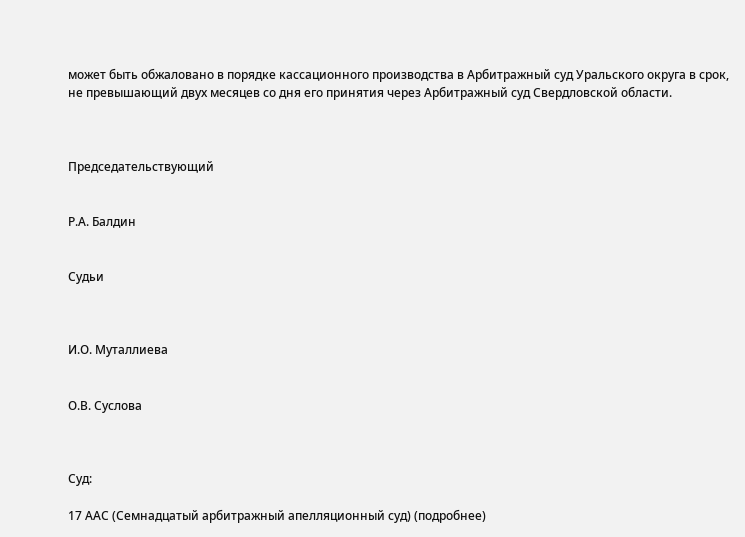может быть обжаловано в порядке кассационного производства в Арбитражный суд Уральского округа в срок, не превышающий двух месяцев со дня его принятия через Арбитражный суд Свердловской области.



Председательствующий


Р.А. Балдин


Судьи



И.О. Муталлиева


О.В. Суслова



Суд:

17 ААС (Семнадцатый арбитражный апелляционный суд) (подробнее)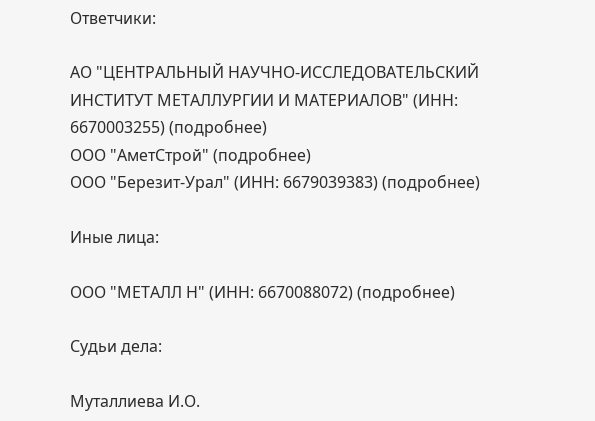Ответчики:

АО "ЦЕНТРАЛЬНЫЙ НАУЧНО-ИССЛЕДОВАТЕЛЬСКИЙ ИНСТИТУТ МЕТАЛЛУРГИИ И МАТЕРИАЛОВ" (ИНН: 6670003255) (подробнее)
ООО "АметСтрой" (подробнее)
ООО "Березит-Урал" (ИНН: 6679039383) (подробнее)

Иные лица:

ООО "МЕТАЛЛ Н" (ИНН: 6670088072) (подробнее)

Судьи дела:

Муталлиева И.О.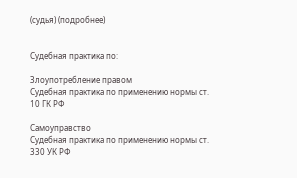(судья) (подробнее)


Судебная практика по:

Злоупотребление правом
Судебная практика по применению нормы ст. 10 ГК РФ

Самоуправство
Судебная практика по применению нормы ст. 330 УК РФ